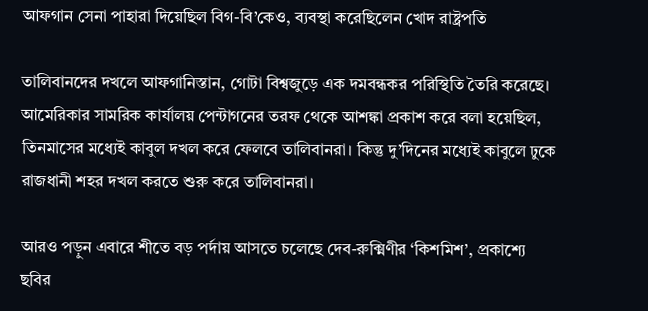আফগান সেনা পাহারা দিয়েছিল বিগ-বি’কেও, ব্যবস্থা করেছিলেন খোদ রাষ্ট্রপতি

তালিবানদের দখলে আফগানিস্তান, গোটা বিশ্বজুড়ে এক দমবন্ধকর পরিস্থিতি তৈরি করেছে। আমেরিকার সামরিক কার্যালয় পেন্টাগনের তরফ থেকে আশঙ্কা প্রকাশ করে বলা হয়েছিল, তিনমাসের মধ্যেই কাবুল দখল করে ফেলবে তালিবানরা। কিন্তু দু’দিনের মধ্যেই কাবুলে ঢুকে রাজধানী শহর দখল করতে শুরু করে তালিবানরা।

আরও পড়ুন এবারে শীতে বড় পর্দায় আসতে চলেছে দেব-রুক্মিণীর ‘কিশমিশ’, প্রকাশ্যে ছবির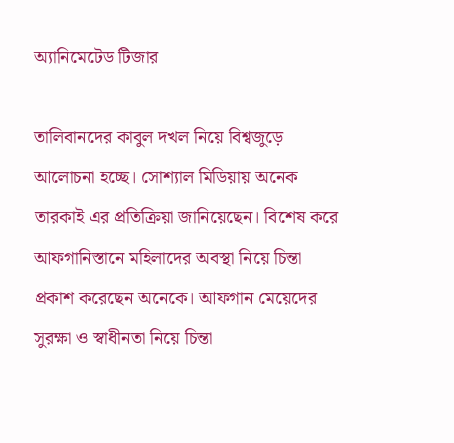অ্যানিমেটেড টিজার

তালিবানদের কাবুল দখল নিয়ে বিশ্বজুড়ে আলোচনা হচ্ছে। সোশ্যাল মিডিয়ায় অনেক তারকাই এর প্রতিক্রিয়া জানিয়েছেন। বিশেষ করে আফগানিস্তানে মহিলাদের অবস্থা নিয়ে চিন্তা প্রকাশ করেছেন অনেকে। আফগান মেয়েদের সুরক্ষা ও স্বাধীনতা নিয়ে চিন্তা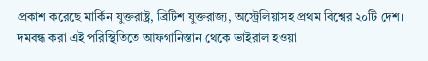প্রকাশ করেছে মার্কিন যুক্তরাষ্ট্র, ব্রিটিশ যুক্তরাজ্য, অস্ট্রেলিয়াসহ প্রথম বিশ্বের ২০টি দেশ। দমবন্ধ করা এই পরিস্থিতিতে আফগানিস্তান থেকে ভাইরাল হওয়া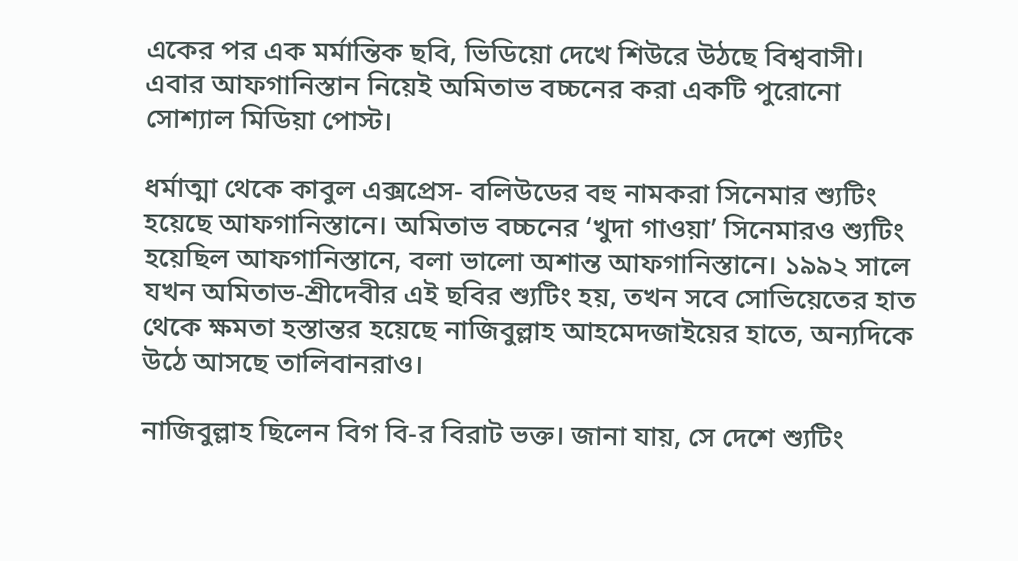একের পর এক মর্মান্তিক ছবি, ভিডিয়ো দেখে শিউরে উঠছে বিশ্ববাসী। এবার আফগানিস্তান নিয়েই অমিতাভ বচ্চনের করা একটি পুরোনো সোশ্যাল মিডিয়া পোস্ট।

ধর্মাত্মা থেকে কাবুল এক্সপ্রেস- বলিউডের বহু নামকরা সিনেমার শ্যুটিং হয়েছে আফগানিস্তানে। অমিতাভ বচ্চনের ‘খুদা গাওয়া’ সিনেমারও শ্যুটিং হয়েছিল আফগানিস্তানে, বলা ভালো অশান্ত আফগানিস্তানে। ১৯৯২ সালে যখন অমিতাভ-শ্রীদেবীর এই ছবির শ্যুটিং হয়, তখন সবে সোভিয়েতের হাত থেকে ক্ষমতা হস্তান্তর হয়েছে নাজিবুল্লাহ আহমেদজাইয়ের হাতে, অন্যদিকে উঠে আসছে তালিবানরাও।

নাজিবুল্লাহ ছিলেন বিগ বি-র বিরাট ভক্ত। জানা যায়, সে দেশে শ্যুটিং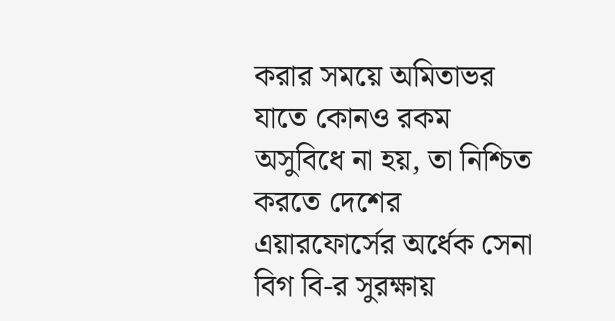করার সময়ে অমিতাভর যাতে কোনও রকম অসুবিধে না হয়, তা নিশ্চিত করতে দেশের এয়ারফোর্সের অর্ধেক সেনা বিগ বি-র সুরক্ষায়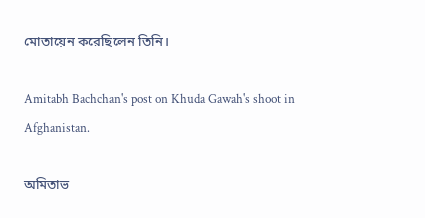মোতায়েন করেছিলেন তিনি।

Amitabh Bachchan's post on Khuda Gawah's shoot in Afghanistan.

অমিতাভ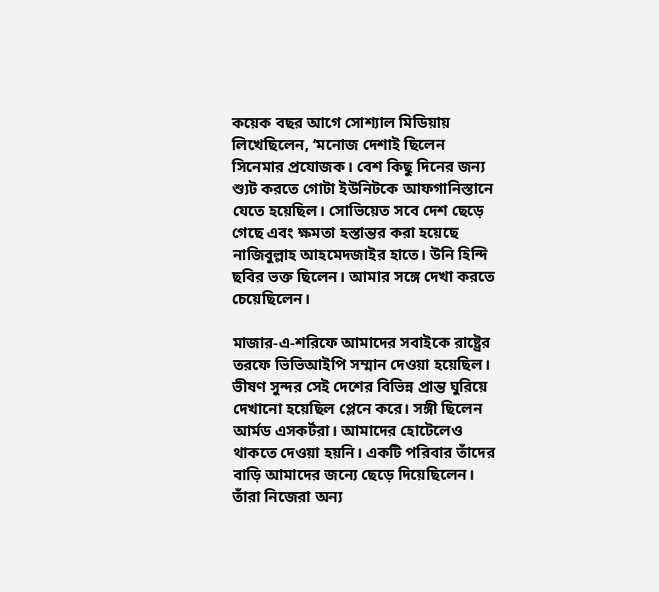কয়েক বছর আগে সোশ্যাল মিডিয়ায় লিখেছিলেন, ‘মনোজ দেশাই ছিলেন সিনেমার প্রযোজক। বেশ কিছু দিনের জন্য শ্যুট করতে গোটা ইউনিটকে আফগানিস্তানে যেতে হয়েছিল। সোভিয়েত সবে দেশ ছেড়ে গেছে এবং ক্ষমতা হস্তান্তর করা হয়েছে নাজিবুল্লাহ আহমেদজাইর হাতে। উনি হিন্দি ছবির ভক্ত ছিলেন। আমার সঙ্গে দেখা করতে চেয়েছিলেন।

মাজার-এ-শরিফে আমাদের সবাইকে রাষ্ট্রের তরফে ভিভিআইপি সম্মান দেওয়া হয়েছিল। ভীষণ সুন্দর সেই দেশের বিভিন্ন প্রান্ত ঘুরিয়ে দেখানো হয়েছিল প্লেনে করে। সঙ্গী ছিলেন আর্মড এসকর্টরা। আমাদের হোটেলেও থাকতে দেওয়া হয়নি। একটি পরিবার তাঁদের বাড়ি আমাদের জন্যে ছেড়ে দিয়েছিলেন। তাঁরা নিজেরা অন্য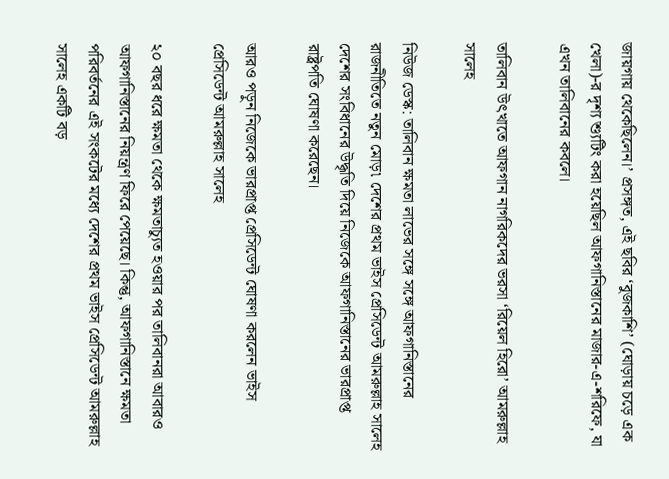জায়গায় থেকেছিলেন।’ প্রসঙ্গত, এই ছবির ‘বুজকাশি’ (ঘোড়ায় চড়ে এক খেলা)-র দৃশ্য শ্যুটিং করা হয়েছিল আফগানিস্তানের মাজার-এ-শরিফে, যা এখন তালিবানের কবলে।

তালিবান উৎখাতে আফগান নাগরিকদের ভরসা ‘রিয়েল হিরো’ আমরুল্লাহ সালেহ

নিউজ ডেস্ক: তালিবান ক্ষমতা লাভের সঙ্গে সঙ্গে আফগানিস্তানের রাজনীতিতে নতুন মোড়৷ দেশের প্রথম ভাইস প্রেসিডেন্ট আমরুল্লাহ সালেহ দেশের সংবিধানের উদ্ধৃতি দিয়ে নিজেকে আফগানিস্তানের ভারপ্রাপ্ত রাষ্ট্রপতি ঘোষণা করেছেন।

আরও পড়ুন নিজেকে ভারপ্রাপ্ত প্রেসিডেন্ট ঘোষণা করলেন ভাইস প্রেসিডেন্ট আমরুল্লাহ সালেহ

২০ বছর ধরে ক্ষমতা থেকে ক্ষমতাচ্যুত হওয়ার পর তালিবানরা আবারও আফগানিস্তানের নিয়ন্ত্রণ ফিরে পেয়েছে। কিন্তু, আফগানিস্তানে ক্ষমতা পরিবর্তনের এই সংকটের মধ্যে দেশের প্রথম ভাইস প্রেসিডেন্ট আমরুল্লাহ সালেহ একটি বড়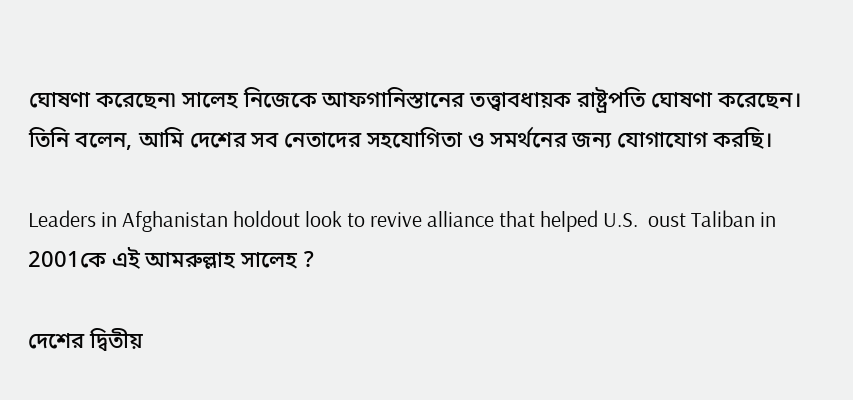ঘোষণা করেছেন৷ সালেহ নিজেকে আফগানিস্তানের তত্ত্বাবধায়ক রাষ্ট্রপতি ঘোষণা করেছেন। তিনি বলেন, আমি দেশের সব নেতাদের সহযোগিতা ও সমর্থনের জন্য যোগাযোগ করছি।

Leaders in Afghanistan holdout look to revive alliance that helped U.S.  oust Taliban in 2001কে এই আমরুল্লাহ সালেহ ?

দেশের দ্বিতীয়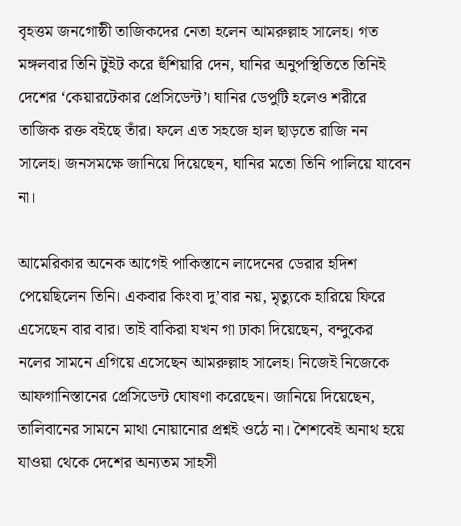বৃহত্তম জনগোষ্ঠী তাজিকদের নেতা হলেন আমরুল্লাহ সালেহ। গত মঙ্গলবার তিনি টুইট করে হুঁশিয়ারি দেন, ঘানির অনুপস্থিতিতে তিনিই দেশের ‘কেয়ারটেকার প্রেসিডেন্ট’। ঘানির ডেপুটি হলেও শরীরে তাজিক রক্ত বইছে তাঁর। ফলে এত সহজে হাল ছাড়তে রাজি নন সালেহ। জনসমক্ষে জানিয়ে দিয়েছেন, ঘানির মতো তিনি পালিয়ে যাবেন না।

আমেরিকার অনেক আগেই পাকিস্তানে লাদেনের ডেরার হদিশ পেয়েছিলেন তিনি। একবার কিংবা দু’বার নয়, মৃত্যুকে হারিয়ে ফিরে এসেছেন বার বার। তাই বাকিরা যখন গা ঢাকা দিয়েছেন, বন্দুকের নলের সামনে এগিয়ে এসেছেন আমরুল্লাহ সালেহ। নিজেই নিজেকে আফগানিস্তানের প্রেসিডেন্ট ঘোষণা করেছেন। জানিয়ে দিয়েছেন, তালিবানের সামনে মাথা নোয়ানোর প্রশ্নই ওঠে না। শৈশবেই অনাথ হয়ে যাওয়া থেকে দেশের অন্যতম সাহসী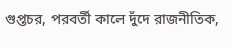গুপ্তচর, পরবর্তী কালে দুঁদে রাজনীতিক,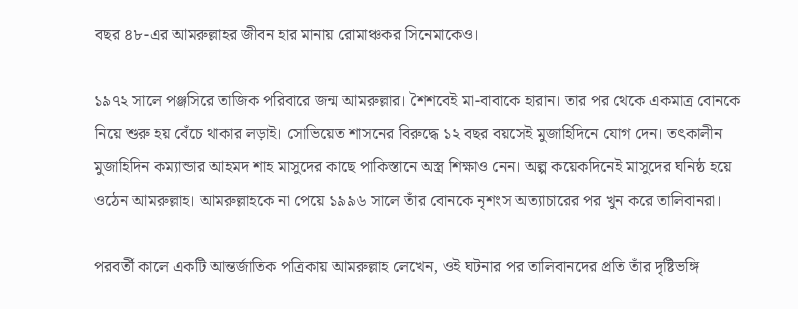বছর ৪৮-এর আমরুল্লাহর জীবন হার মানায় রোমাঞ্চকর সিনেমাকেও।

১৯৭২ সালে পঞ্জসিরে তাজিক পরিবারে জন্ম আমরুল্লার। শৈশবেই মা-বাবাকে হারান। তার পর থেকে একমাত্র বোনকে নিয়ে শুরু হয় বেঁচে থাকার লড়াই। সোভিয়েত শাসনের বিরুদ্ধে ১২ বছর বয়সেই মুজাহিদিনে যোগ দেন। তৎকালীন মুজাহিদিন কম্যান্ডার আহমদ শাহ মাসুদের কাছে পাকিস্তানে অস্ত্র শিক্ষাও নেন। অল্প কয়েকদিনেই মাসুদের ঘনিষ্ঠ হয়ে ওঠেন আমরুল্লাহ। আমরুল্লাহকে না পেয়ে ১৯৯৬ সালে তাঁর বোনকে নৃশংস অত্যাচারের পর খুন করে তালিবানরা।

পরবর্তী কালে একটি আন্তর্জাতিক পত্রিকায় আমরুল্লাহ লেখেন, ওই ঘটনার পর তালিবানদের প্রতি তাঁর দৃষ্টিভঙ্গি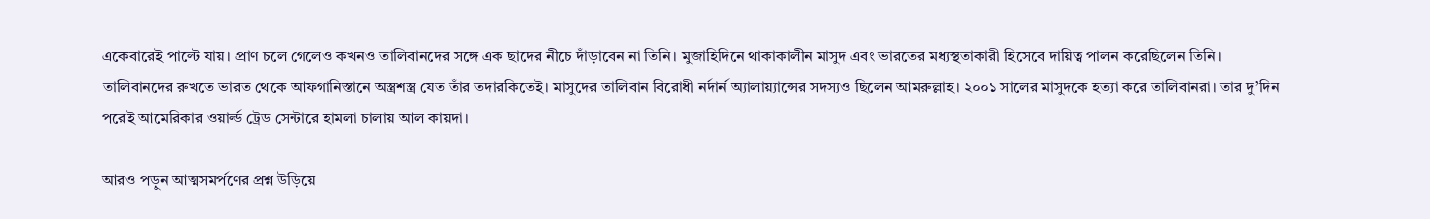একেবারেই পাল্টে যায়। প্রাণ চলে গেলেও কখনও তালিবানদের সঙ্গে এক ছাদের নীচে দাঁড়াবেন না তিনি। মুজাহিদিনে থাকাকালীন মাসুদ এবং ভারতের মধ্যস্থতাকারী হিসেবে দায়িত্ব পালন করেছিলেন তিনি। তালিবানদের রুখতে ভারত থেকে আফগানিস্তানে অস্ত্রশস্ত্র যেত তাঁর তদারকিতেই। মাসুদের তালিবান বিরোধী নর্দার্ন অ্যালায়্যান্সের সদস্যও ছিলেন আমরুল্লাহ। ২০০১ সালের মাসুদকে হত্যা করে তালিবানরা। তার দু’দিন পরেই আমেরিকার ওয়ার্ল্ড ট্রেড সেন্টারে হামলা চালায় আল কায়দা।

আরও পড়ুন আত্মসমর্পণের প্রশ্ন উড়িয়ে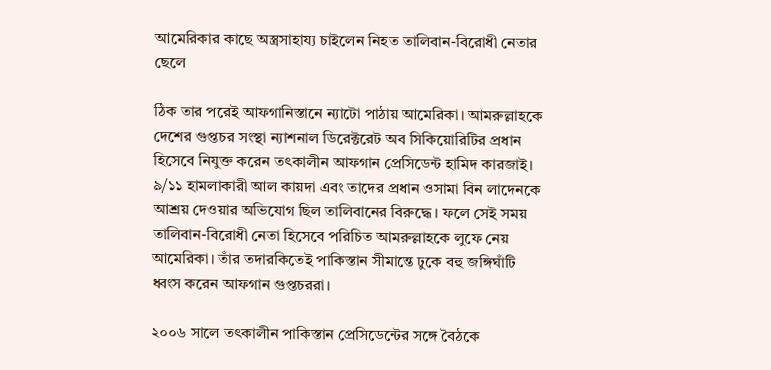আমেরিকার কাছে অস্ত্রসাহায্য চাইলেন নিহত তালিবান-বিরোধী নেতার ছেলে

ঠিক তার পরেই আফগানিস্তানে ন্যাটো পাঠায় আমেরিকা। আমরুল্লাহকে দেশের গুপ্তচর সংস্থা ন্যাশনাল ডিরেক্টরেট অব সিকিয়োরিটির প্রধান হিসেবে নিযুক্ত করেন তৎকালীন আফগান প্রেসিডেন্ট হামিদ কারজাই। ৯/১১ হামলাকারী আল কায়দা এবং তাদের প্রধান ওসামা বিন লাদেনকে আশ্রয় দেওয়ার অভিযোগ ছিল তালিবানের বিরুদ্ধে। ফলে সেই সময় তালিবান-বিরোধী নেতা হিসেবে পরিচিত আমরুল্লাহকে লুফে নেয় আমেরিকা। তাঁর তদারকিতেই পাকিস্তান সীমান্তে ঢুকে বহু জঙ্গিঘাঁটি ধ্বংস করেন আফগান গুপ্তচররা।

২০০৬ সালে তৎকালীন পাকিস্তান প্রেসিডেন্টের সঙ্গে বৈঠকে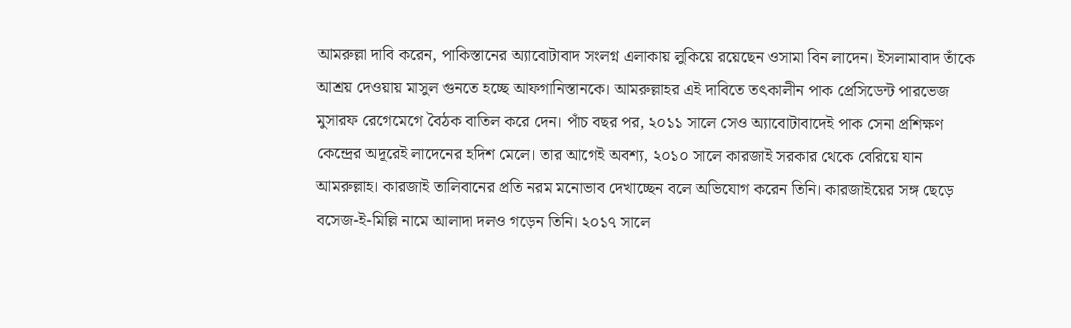আমরুল্লা দাবি করেন, পাকিস্তানের অ্যাবোটাবাদ সংলগ্ন এলাকায় লুকিয়ে রয়েছেন ওসামা বিন লাদেন। ইসলামাবাদ তাঁকে আশ্রয় দেওয়ায় মাসুল গুনতে হচ্ছে আফগানিস্তানকে। আমরুল্লাহর এই দাবিতে তৎকালীন পাক প্রেসিডেন্ট পারভেজ মুসারফ রেগেমেগে বৈঠক বাতিল করে দেন। পাঁচ বছর পর, ২০১১ সালে সেও অ্যাবোটাবাদেই পাক সেনা প্রশিক্ষণ কেন্দ্রের অদূরেই লাদেনের হদিশ মেলে। তার আগেই অবশ্য, ২০১০ সালে কারজাই সরকার থেকে বেরিয়ে যান আমরুল্লাহ। কারজাই তালিবানের প্রতি নরম মনোভাব দেখাচ্ছেন বলে অভিযোগ করেন তিনি। কারজাইয়ের সঙ্গ ছেড়ে বসেজ-ই-মিল্লি নামে আলাদা দলও গড়েন তিনি। ২০১৭ সালে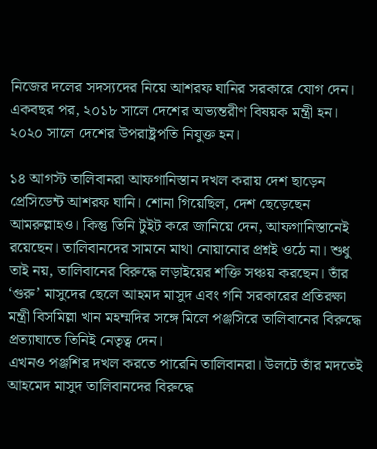নিজের দলের সদস্যদের নিয়ে আশরফ ঘানির সরকারে যোগ দেন। একবছর পর, ২০১৮ সালে দেশের অভ্যন্তরীণ বিষয়ক মন্ত্রী হন। ২০২০ সালে দেশের উপরাষ্ট্রপতি নিযুক্ত হন।

১৪ আগস্ট তালিবানরা আফগানিস্তান দখল করায় দেশ ছাড়েন প্রেসিডেন্ট আশরফ ঘানি। শোনা গিয়েছিল, দেশ ছেড়েছেন আমরুল্লাহও। কিন্তু তিনি টুইট করে জানিয়ে দেন, আফগানিস্তানেই রয়েছেন। তালিবানদের সামনে মাথা নোয়ানোর প্রশ্নই ওঠে না। শুধু তাই নয়, তালিবানের বিরুদ্ধে লড়াইয়ের শক্তি সঞ্চয় করছেন। তাঁর ‘গুরু’ মাসুদের ছেলে আহমদ মাসুদ এবং গনি সরকারের প্রতিরক্ষা মন্ত্রী বিসমিল্লা খান মহম্মদির সঙ্গে মিলে পঞ্জসিরে তালিবানের বিরুদ্ধে প্রত্যাঘাতে তিনিই নেতৃত্ব দেন।
এখনও পঞ্জশির দখল করতে পারেনি তালিবানরা। উলটে তাঁর মদতেই আহমেদ মাসুদ তালিবানদের বিরুদ্ধে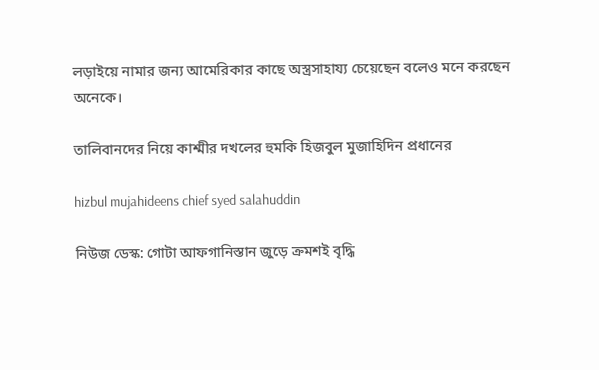লড়াইয়ে নামার জন্য আমেরিকার কাছে অস্ত্রসাহায্য চেয়েছেন বলেও মনে করছেন অনেকে।

তালিবানদের নিয়ে কাশ্মীর দখলের হুমকি হিজবুল মুজাহিদিন প্রধানের

hizbul mujahideens chief syed salahuddin

নিউজ ডেস্ক: গোটা আফগানিস্তান জুড়ে ক্রমশই বৃদ্ধি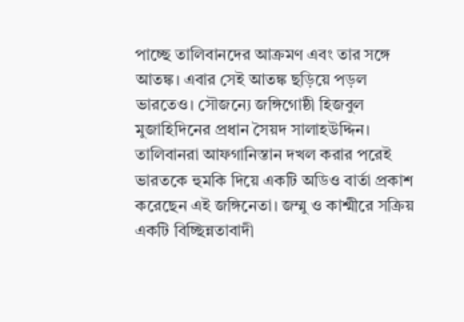পাচ্ছে তালিবানদের আক্রমণ এবং তার সঙ্গে আতঙ্ক। এবার সেই আতঙ্ক ছড়িয়ে পড়ল ভারতেও। সৌজন্যে জঙ্গিগোষ্ঠী হিজবুল মুজাহিদিনের প্রধান সৈয়দ সালাহউদ্দিন। তালিবানরা আফগানিস্তান দখল করার পরেই ভারতকে হুমকি দিয়ে একটি অডিও বার্তা প্রকাশ করেছেন এই জঙ্গিনেতা। জম্মু ও কাশ্মীরে সক্রিয় একটি বিচ্ছিন্নতাবাদী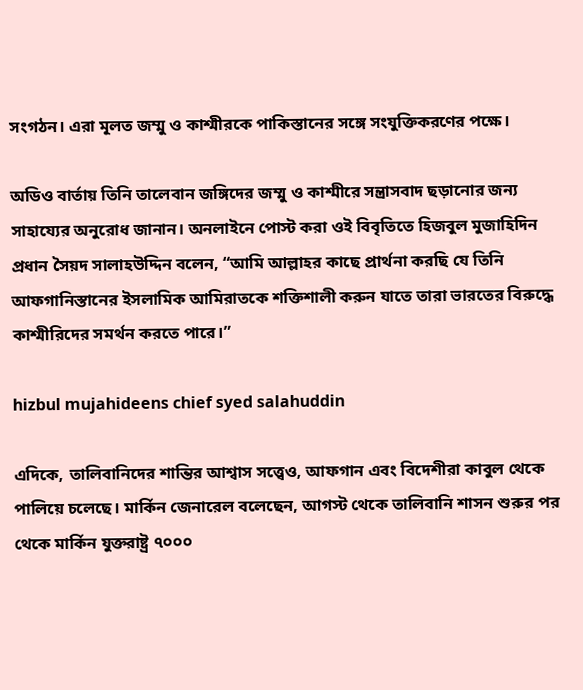সংগঠন। এরা মূলত জম্মু ও কাশ্মীরকে পাকিস্তানের সঙ্গে সংযুক্তিকরণের পক্ষে।

অডিও বার্তায় তিনি তালেবান জঙ্গিদের জম্মু ও কাশ্মীরে সন্ত্রাসবাদ ছড়ানোর জন্য সাহায্যের অনুরোধ জানান। অনলাইনে পোস্ট করা ওই বিবৃতিতে হিজবুল মুজাহিদিন প্রধান সৈয়দ সালাহউদ্দিন বলেন, “আমি আল্লাহর কাছে প্রার্থনা করছি যে তিনি আফগানিস্তানের ইসলামিক আমিরাতকে শক্তিশালী করুন যাতে তারা ভারতের বিরুদ্ধে কাশ্মীরিদের সমর্থন করতে পারে।”

hizbul mujahideens chief syed salahuddin

এদিকে, তালিবানিদের শান্তির আশ্বাস সত্ত্বেও, আফগান এবং বিদেশীরা কাবুল থেকে পালিয়ে চলেছে। মার্কিন জেনারেল বলেছেন, আগস্ট থেকে তালিবানি শাসন শুরুর পর থেকে মার্কিন যুক্তরাষ্ট্র ৭০০০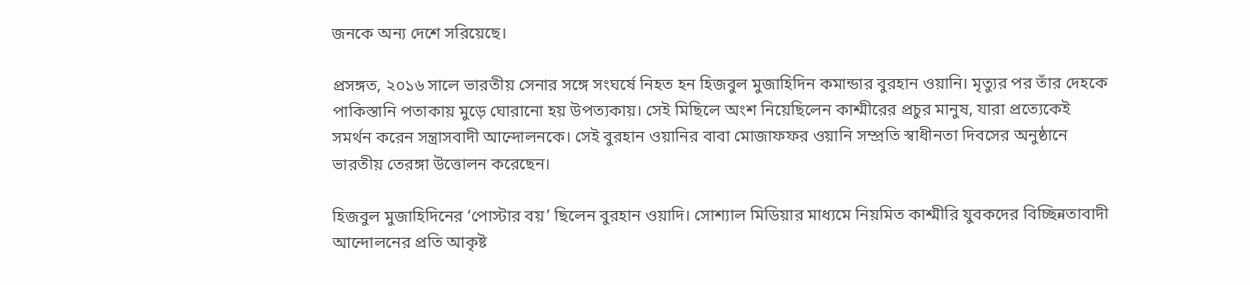জনকে অন্য দেশে সরিয়েছে।

প্রসঙ্গত, ২০১৬ সালে ভারতীয় সেনার সঙ্গে সংঘর্ষে নিহত হন হিজবুল মুজাহিদিন কমান্ডার বুরহান ওয়ানি। মৃত্যুর পর তাঁর দেহকে পাকিস্তানি পতাকায় মুড়ে ঘোরানো হয় উপত্যকায়। সেই মিছিলে অংশ নিয়েছিলেন কাশ্মীরের প্রচুর মানুষ, যারা প্রত্যেকেই সমর্থন করেন সন্ত্রাসবাদী আন্দোলনকে। সেই বুরহান ওয়ানির বাবা মোজাফফর ওয়ানি সম্প্রতি স্বাধীনতা দিবসের অনুষ্ঠানে ভারতীয় তেরঙ্গা উত্তোলন করেছেন।

হিজবুল মুজাহিদিনের ‘পোস্টার বয়’ ছিলেন বুরহান ওয়াদি। সোশ্যাল মিডিয়ার মাধ্যমে নিয়মিত কাশ্মীরি যুবকদের বিচ্ছিন্নতাবাদী আন্দোলনের প্রতি আকৃষ্ট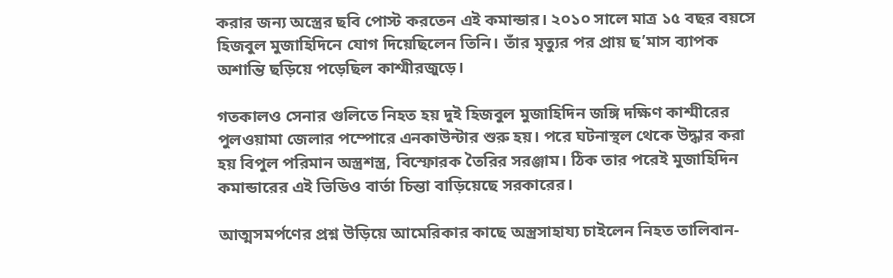করার জন্য অস্ত্রের ছবি পোস্ট করতেন এই কমান্ডার। ২০১০ সালে মাত্র ১৫ বছর বয়সে হিজবুল মুজাহিদিনে যোগ দিয়েছিলেন তিনি। তাঁর মৃত্যুর পর প্রায় ছ’মাস ব্যাপক অশান্তি ছড়িয়ে পড়েছিল কাশ্মীরজুড়ে।

গতকালও সেনার গুলিতে নিহত হয় দুই হিজবুল মুজাহিদিন জঙ্গি দক্ষিণ কাশ্মীরের পুলওয়ামা জেলার পম্পোরে এনকাউন্টার শুরু হয়। পরে ঘটনাস্থল থেকে উদ্ধার করা হয় বিপুল পরিমান অস্ত্রশস্ত্র, বিস্ফোরক তৈরির সরঞ্জাম। ঠিক তার পরেই মুজাহিদিন কমান্ডারের এই ভিডিও বার্তা চিন্তা বাড়িয়েছে সরকারের।

আত্মসমর্পণের প্রশ্ন উড়িয়ে আমেরিকার কাছে অস্ত্রসাহায্য চাইলেন নিহত তালিবান-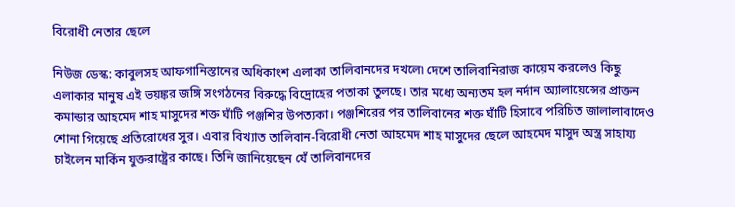বিরোধী নেতার ছেলে

নিউজ ডেস্ক: কাবুলসহ আফগানিস্তানের অধিকাংশ এলাকা তালিবানদের দখলে৷ দেশে তালিবানিরাজ কায়েম করলেও কিছু এলাকার মানুষ এই ভয়ঙ্কর জঙ্গি সংগঠনের বিরুদ্ধে বিদ্রোহের পতাকা তুলছে। তার মধ্যে অন্যতম হল নর্দান অ্যালায়েন্সের প্রাক্তন কমান্ডার আহমেদ শাহ মাসুদের শক্ত ঘাঁটি পঞ্জশির উপত্যকা। পঞ্জশিরের পর তালিবানের শক্ত ঘাঁটি হিসাবে পরিচিত জালালাবাদেও শোনা গিয়েছে প্রতিরোধের সুর। এবার বিখ্যাত তালিবান-বিরোধী নেতা আহমেদ শাহ মাসুদের ছেলে আহমেদ মাসুদ অস্ত্র সাহায্য চাইলেন মার্কিন যুক্তরাষ্ট্রের কাছে। তিনি জানিয়েছেন যেঁ তালিবানদের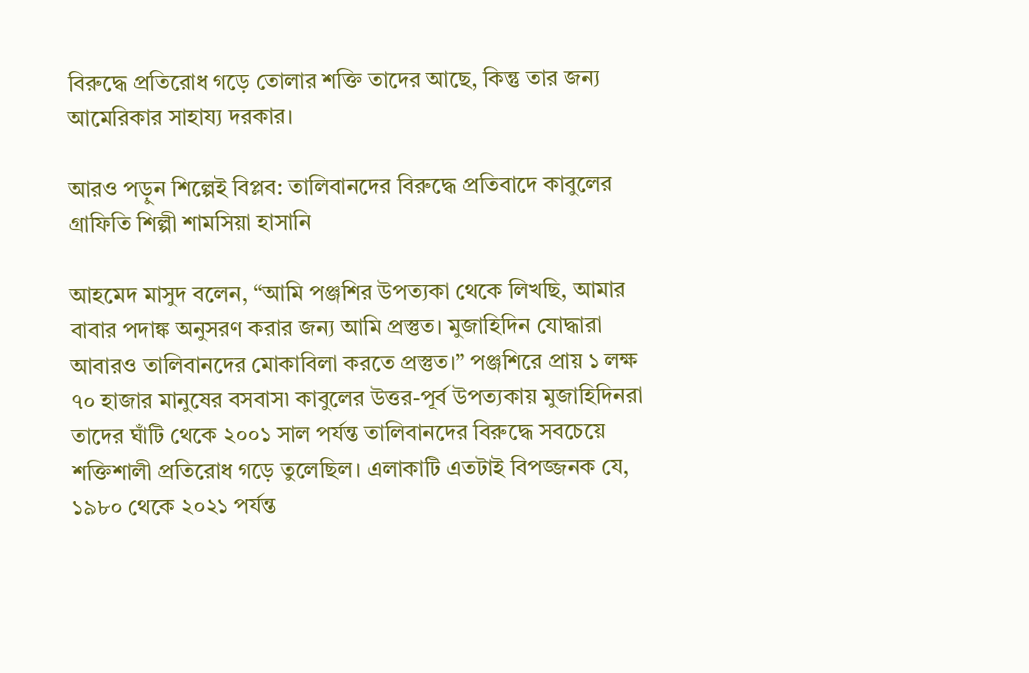বিরুদ্ধে প্রতিরোধ গড়ে তোলার শক্তি তাদের আছে, কিন্তু তার জন্য আমেরিকার সাহায্য দরকার।

আরও পড়ুন শিল্পেই বিপ্লব: তালিবানদের বিরুদ্ধে প্রতিবাদে কাবুলের গ্রাফিতি শিল্পী শামসিয়া হাসানি

আহমেদ মাসুদ বলেন, “আমি পঞ্জশির উপত্যকা থেকে লিখছি, আমার বাবার পদাঙ্ক অনুসরণ করার জন্য আমি প্রস্তুত। মুজাহিদিন যোদ্ধারা আবারও তালিবানদের মোকাবিলা করতে প্রস্তুত।” পঞ্জশিরে প্রায় ১ লক্ষ ৭০ হাজার মানুষের বসবাস৷ কাবুলের উত্তর-পূর্ব উপত্যকায় মুজাহিদিনরা তাদের ঘাঁটি থেকে ২০০১ সাল পর্যন্ত তালিবানদের বিরুদ্ধে সবচেয়ে শক্তিশালী প্রতিরোধ গড়ে তুলেছিল। এলাকাটি এতটাই বিপজ্জনক যে, ১৯৮০ থেকে ২০২১ পর্যন্ত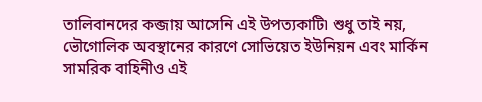তালিবানদের কব্জায় আসেনি এই উপত্যকাটি৷ শুধু তাই নয়, ভৌগোলিক অবস্থানের কারণে সোভিয়েত ইউনিয়ন এবং মার্কিন সামরিক বাহিনীও এই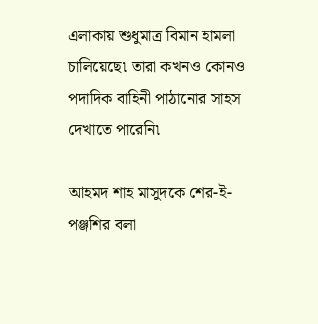এলাকায় শুধুমাত্র বিমান হামলা চালিয়েছে৷ তারা কখনও কোনও পদাদিক বাহিনী পাঠানোর সাহস দেখাতে পারেনি৷

আহমদ শাহ মাসুদকে শের-ই-পঞ্জশির বলা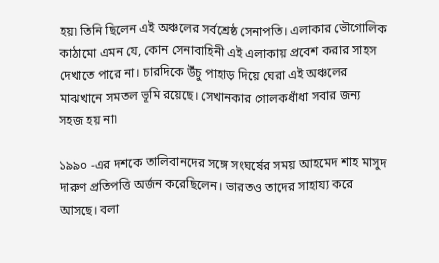হয়৷ তিনি ছিলেন এই অঞ্চলের সর্বশ্রেষ্ঠ সেনাপতি। এলাকার ভৌগোলিক কাঠামো এমন যে, কোন সেনাবাহিনী এই এলাকায় প্রবেশ করার সাহস দেখাতে পারে না। চারদিকে উঁচু পাহাড় দিয়ে ঘেরা এই অঞ্চলের মাঝখানে সমতল ভূমি রয়েছে। সেখানকার গোলকধাঁধা সবার জন্য সহজ হয় না৷

১৯৯০ -এর দশকে তালিবানদের সঙ্গে সংঘর্ষের সময় আহমেদ শাহ মাসুদ দারুণ প্রতিপত্তি অর্জন করেছিলেন। ভারতও তাদের সাহায্য করে আসছে। বলা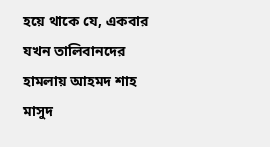হয়ে থাকে যে, একবার যখন তালিবানদের হামলায় আহমদ শাহ মাসুদ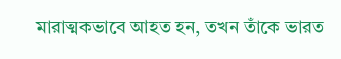মারাত্মকভাবে আহত হন, তখন তাঁকে ভারত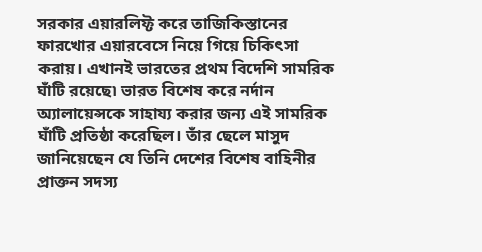সরকার এয়ারলিফ্ট করে তাজিকিস্তানের ফারখোর এয়ারবেসে নিয়ে গিয়ে চিকিৎসা করায়। এখানই ভারতের প্রথম বিদেশি সামরিক ঘাঁটি রয়েছে৷ ভারত বিশেষ করে নর্দান অ্যালায়েন্সকে সাহায্য করার জন্য এই সামরিক ঘাঁটি প্রতিষ্ঠা করেছিল। তাঁর ছেলে মাসুদ জানিয়েছেন যে তিনি দেশের বিশেষ বাহিনীর প্রাক্তন সদস্য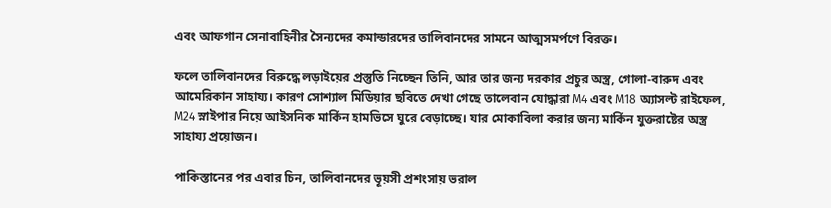এবং আফগান সেনাবাহিনীর সৈন্যদের কমান্ডারদের তালিবানদের সামনে আত্মসমর্পণে বিরক্ত।

ফলে তালিবানদের বিরুদ্ধে লড়াইয়ের প্রস্তুতি নিচ্ছেন তিনি, আর তার জন্য দরকার প্রচুর অস্ত্র, গোলা-বারুদ এবং আমেরিকান সাহায্য। কারণ সোশ্যাল মিডিয়ার ছবিতে দেখা গেছে তালেবান যোদ্ধারা M4 এবং M18 অ্যাসল্ট রাইফেল, M24 স্নাইপার নিয়ে আইসনিক মার্কিন হামভিসে ঘুরে বেড়াচ্ছে। যার মোকাবিলা করার জন্য মার্কিন যুক্তরাষ্টের অস্ত্র সাহায্য প্রয়োজন।

পাকিস্তানের পর এবার চিন, তালিবানদের ভূয়সী প্রশংসায় ভরাল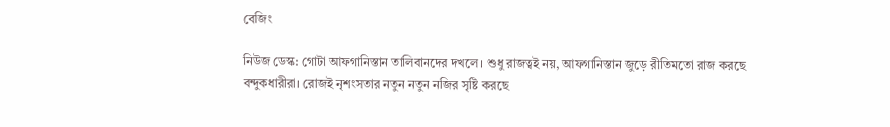বেজিং

নিউজ ডেস্ক: গোটা আফগানিস্তান তালিবানদের দখলে। শুধু রাজত্বই নয়, আফগানিস্তান জুড়ে রীতিমতো রাজ করছে বন্দুকধারীরা। রোজই নৃশংসতার নতুন নতুন নজির সৃষ্টি করছে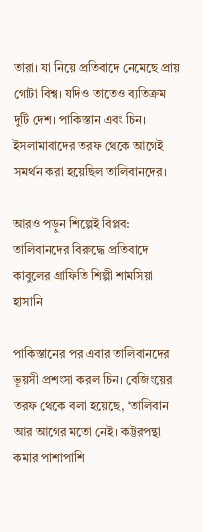তারা। যা নিয়ে প্রতিবাদে নেমেছে প্রায় গোটা বিশ্ব। যদিও তাতেও ব্যতিক্রম দুটি দেশ। পাকিস্তান এবং চিন। ইসলামাবাদের তরফ থেকে আগেই সমর্থন করা হয়েছিল তালিবানদের।

আরও পড়ুন শিল্পেই বিপ্লব: তালিবানদের বিরুদ্ধে প্রতিবাদে কাবুলের গ্রাফিতি শিল্পী শামসিয়া হাসানি

পাকিস্তানের পর এবার তালিবানদের ভূয়সী প্রশংসা করল চিন। বেজিংয়ের তরফ থেকে বলা হয়েছে, ‘তালিবান আর আগের মতো নেই। কট্টরপন্থা কমার পাশাপাশি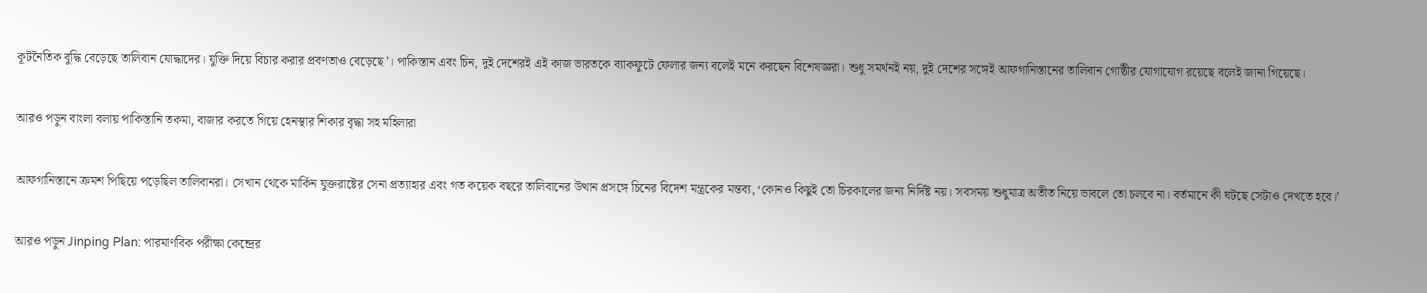কূটনৈতিক বুদ্ধি বেড়েছে তালিবান যোদ্ধাদের। যুক্তি দিয়ে বিচার করার প্রবণতাও বেড়েছে’। পাকিস্তান এবং চিন, দুই দেশেরই এই কাজ ভারতকে ব্যাকফুটে ফেলার জন্য বলেই মনে করছেন বিশেষজ্ঞরা। শুধু সমর্থনই নয়, দুই দেশের সঙ্গেই আফগানিস্তানের তালিবান গোষ্ঠীর যোগাযোগ রয়েছে বলেই জানা গিয়েছে।

আরও পড়ুন বাংলা বলায় পাকিস্তানি তকমা, বাজার করতে গিয়ে হেনস্থার শিকার বৃদ্ধা সহ মহিলারা

আফগানিস্তানে ক্রমশ পিছিয়ে পড়েছিল তালিবানরা। সেখান থেকে মার্কিন যুক্তরাষ্টের সেনা প্রত্যাহার এবং গত কয়েক বছরে তালিবানের উত্থান প্রসঙ্গে চিনের বিদেশ মন্ত্রকের মন্তব্য, ‘কোনও কিছুই তো চিরকালের জন্য নির্দিষ্ট নয়। সবসময় শুধুমাত্র অতীত নিয়ে ভাবলে তো চলবে না। বর্তমানে কী ঘটছে সেটাও দেখতে হবে।’

আরও পড়ুন Jinping Plan: পারমাণবিক পরীক্ষা কেন্দ্রের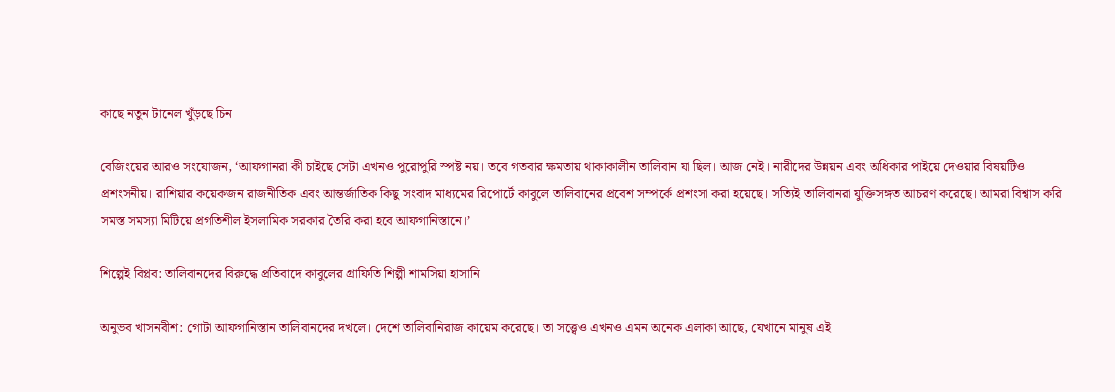কাছে নতুন টানেল খুঁড়ছে চিন

বেজিংয়ের আরও সংযোজন, ‘আফগানরা কী চাইছে সেটা এখনও পুরোপুরি স্পষ্ট নয়। তবে গতবার ক্ষমতায় থাকাকালীন তালিবান যা ছিল। আজ নেই। নারীদের উন্নয়ন এবং অধিকার পাইয়ে দেওয়ার বিষয়টিও প্রশংসনীয়। রাশিয়ার কয়েকজন রাজনীতিক এবং আন্তর্জাতিক কিছু সংবাদ মাধ্যমের রিপোর্টে কাবুলে তালিবানের প্রবেশ সম্পর্কে প্রশংসা করা হয়েছে। সত্যিই তালিবানরা যুক্তিসঙ্গত আচরণ করেছে। আমরা বিশ্বাস করি সমস্ত সমস্যা মিটিয়ে প্রগতিশীল ইসলামিক সরকার তৈরি করা হবে আফগানিস্তানে।’

শিল্পেই বিপ্লব: তালিবানদের বিরুদ্ধে প্রতিবাদে কাবুলের গ্রাফিতি শিল্পী শামসিয়া হাসানি

অনুভব খাসনবীশ: গোটা আফগানিস্তান তালিবানদের দখলে। দেশে তালিবানিরাজ কায়েম করেছে। তা সত্ত্বেও এখনও এমন অনেক এলাকা আছে, যেখানে মানুষ এই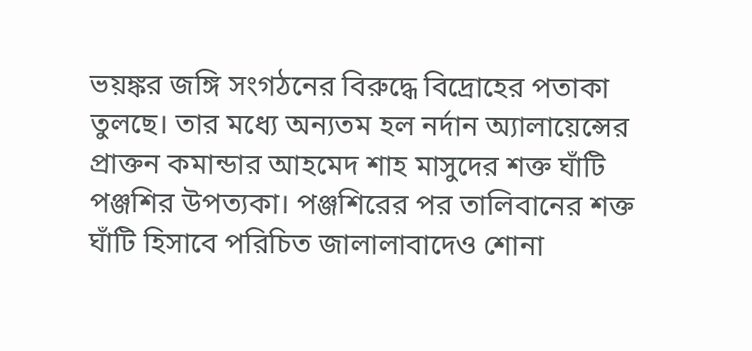ভয়ঙ্কর জঙ্গি সংগঠনের বিরুদ্ধে বিদ্রোহের পতাকা তুলছে। তার মধ্যে অন্যতম হল নর্দান অ্যালায়েন্সের প্রাক্তন কমান্ডার আহমেদ শাহ মাসুদের শক্ত ঘাঁটি পঞ্জশির উপত্যকা। পঞ্জশিরের পর তালিবানের শক্ত ঘাঁটি হিসাবে পরিচিত জালালাবাদেও শোনা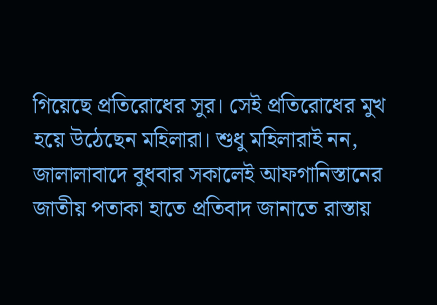গিয়েছে প্রতিরোধের সুর। সেই প্রতিরোধের মুখ হয়ে উঠেছেন মহিলারা। শুধু মহিলারাই নন, জালালাবাদে বুধবার সকালেই আফগানিস্তানের জাতীয় পতাকা হাতে প্রতিবাদ জানাতে রাস্তায়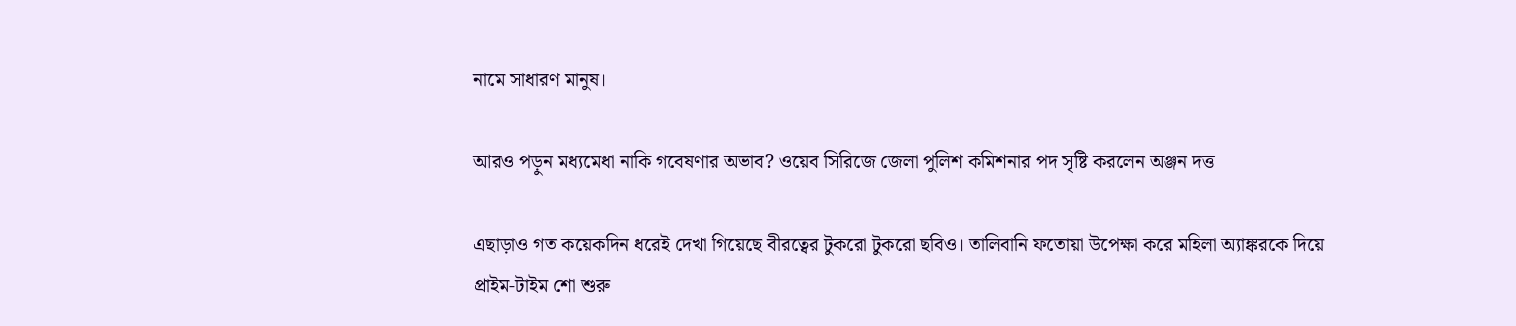নামে সাধারণ মানুষ।

আরও পড়ুন মধ্যমেধা নাকি গবেষণার অভাব? ওয়েব সিরিজে জেলা পুলিশ কমিশনার পদ সৃষ্টি করলেন অঞ্জন দত্ত

এছাড়াও গত কয়েকদিন ধরেই দেখা গিয়েছে বীরত্বের টুকরো টুকরো ছবিও। তালিবানি ফতোয়া উপেক্ষা করে মহিলা অ্যাঙ্করকে দিয়ে প্রাইম-টাইম শো শুরু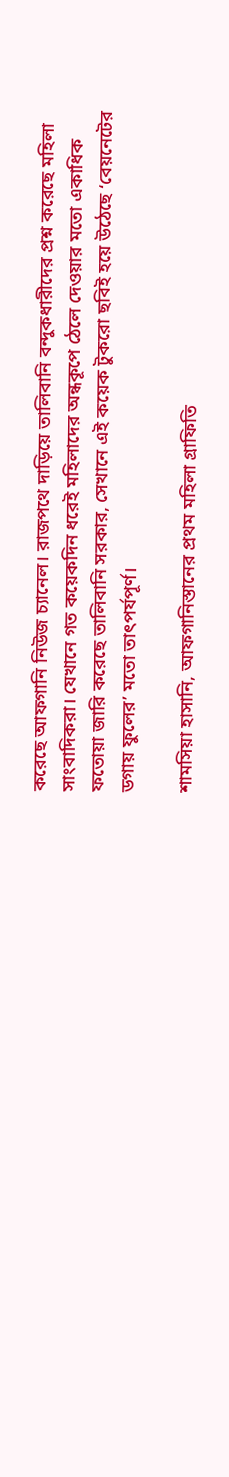করেছে আফগানি নিউজ চ্যানেল। রাজপথে দাড়িয়ে তালিবানি বন্দুকধারীদের প্রশ্ন করেছে মহিলা সাংবাদিকরা। যেখানে গত কয়েকদিন ধরেই মহিলাদের অন্ধকূপে ঠেলে দেওয়ার মতো একাধিক ফতোয়া জারি করেছে তালিবানি সরকার, সেখানে এই কয়েক টুকরো ছবিই হয়ে উঠেছে ‘বেয়নেটের ডগায় ফুলের’ মতো তাৎপর্যপূর্ণ।

শামসিয়া হাসানি, আফগানিস্তানের প্রথম মহিলা গ্রাফিতি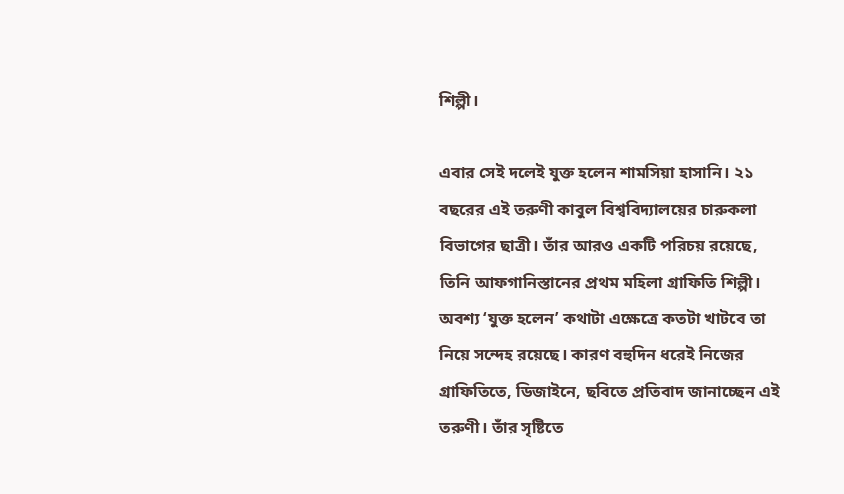শিল্পী।

এবার সেই দলেই যুক্ত হলেন শামসিয়া হাসানি। ২১ বছরের এই তরুণী কাবুল বিশ্ববিদ্যালয়ের চারুকলা বিভাগের ছাত্রী। তাঁর আরও একটি পরিচয় রয়েছে, তিনি আফগানিস্তানের প্রথম মহিলা গ্রাফিতি শিল্পী। অবশ্য ‘যুক্ত হলেন’ কথাটা এক্ষেত্রে কতটা খাটবে তা নিয়ে সন্দেহ রয়েছে। কারণ বহুদিন ধরেই নিজের গ্রাফিতিতে, ডিজাইনে, ছবিতে প্রতিবাদ জানাচ্ছেন এই তরুণী। তাঁর সৃষ্টিতে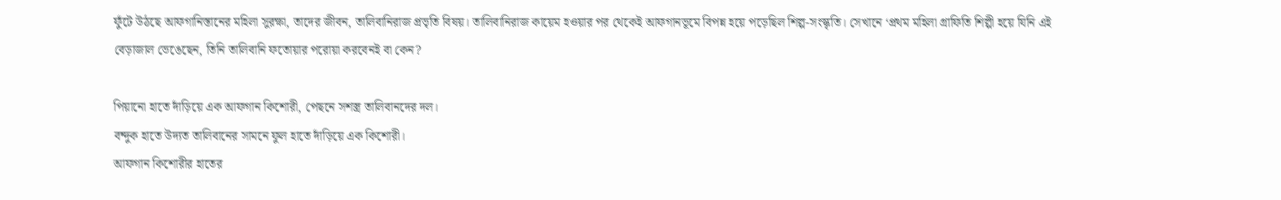ফুঁটে উঠছে আফগানিস্তানের মহিলা সুরক্ষা, তাদের জীবন, তালিবানিরাজ প্রভৃতি বিষয়। তালিবানিরাজ কায়েম হওয়ার পর থেকেই আফগানভূমে বিপন্ন হয়ে পড়েছিল শিল্প-সংস্কৃতি। সেখানে ‘প্রথম মহিলা গ্রাফিতি শিল্পী হয়ে যিনি এই বেড়াজাল ভেঙেছেন, তিনি তালিবানি ফতোয়ার পরোয়া করবেনই বা কেন?

পিয়ানো হাতে দাঁড়িয়ে এক আফগান কিশোরী, পেছনে সশস্ত্র তালিবানদের দল।
বন্দুক হাতে উদ্যত তালিবানের সামনে ফুল হাতে দাঁড়িয়ে এক কিশোরী।
আফগান কিশোরীর হাতের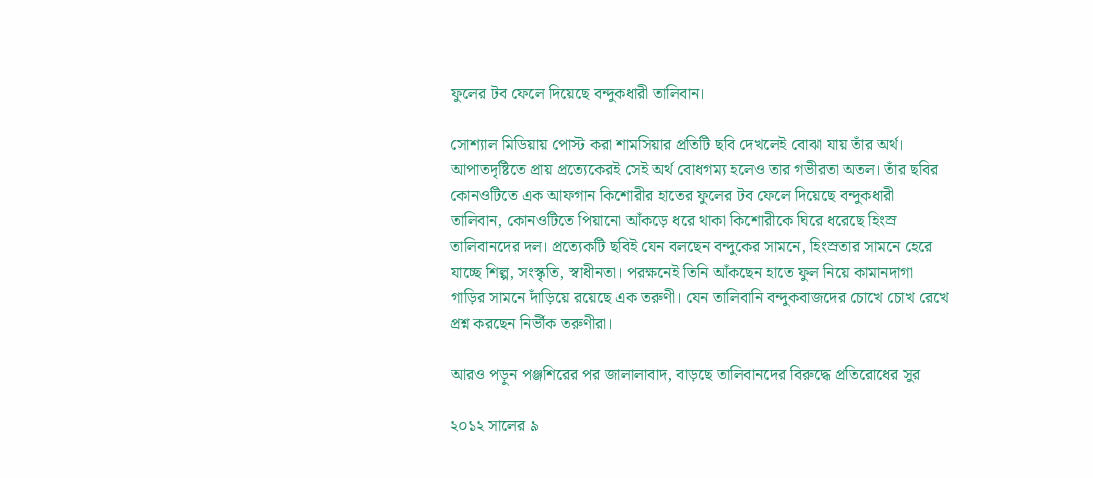ফুলের টব ফেলে দিয়েছে বন্দুকধারী তালিবান।

সোশ্যাল মিডিয়ায় পোস্ট করা শামসিয়ার প্রতিটি ছবি দেখলেই বোঝা যায় তাঁর অর্থ। আপাতদৃষ্টিতে প্রায় প্রত্যেকেরই সেই অর্থ বোধগম্য হলেও তার গভীরতা অতল। তাঁর ছবির কোনওটিতে এক আফগান কিশোরীর হাতের ফুলের টব ফেলে দিয়েছে বন্দুকধারী তালিবান, কোনওটিতে পিয়ানো আঁকড়ে ধরে থাকা কিশোরীকে ঘিরে ধরেছে হিংস্র তালিবানদের দল। প্রত্যেকটি ছবিই যেন বলছেন বন্দুকের সামনে, হিংস্রতার সামনে হেরে যাচ্ছে শিল্প, সংস্কৃতি, স্বাধীনতা। পরক্ষনেই তিনি আঁকছেন হাতে ফুল নিয়ে কামানদাগা গাড়ির সামনে দাঁড়িয়ে রয়েছে এক তরুণী। যেন তালিবানি বন্দুকবাজদের চোখে চোখ রেখে প্রশ্ন করছেন নির্ভীক তরুণীরা।

আরও পড়ুন পঞ্জশিরের পর জালালাবাদ, বাড়ছে তালিবানদের বিরুদ্ধে প্রতিরোধের সুর

২০১২ সালের ৯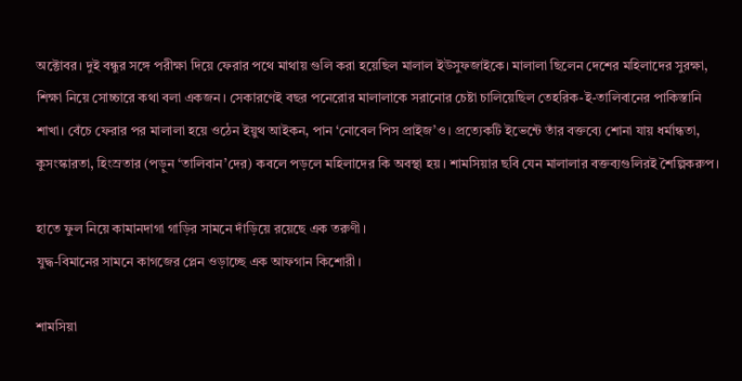অক্টোবর। দুই বন্ধুর সঙ্গে পরীক্ষা দিয়ে ফেরার পথে মাথায় গুলি করা হয়েছিল মালাল ইউসুফজাইকে। মালালা ছিলেন দেশের মহিলাদের সুরক্ষা, শিক্ষা নিয়ে সোচ্চারে কথা বলা একজন। সেকারণেই বছর পনেরোর মালালাকে সরানোর চেষ্টা চালিয়েছিল তেহরিক-ই-তালিবানের পাকিস্তানি শাখা। বেঁচে ফেরার পর মালালা হয়ে ওঠেন ইয়ুথ আইকন, পান ‘নোবেল পিস প্রাইজ’ও। প্রত্যেকটি ইভেন্টে তাঁর বক্তব্যে শোনা যায় ধর্মান্ধতা, কুসংস্কারতা, হিংস্রতার (পড়ুন ‘তালিবান’দের) কবলে পড়লে মহিলাদের কি অবস্থা হয়। শামসিয়ার ছবি যেন মালালার বক্তব্যগুলিরই শৈল্পিকরুপ।

হাতে ফুল নিয়ে কামানদাগা গাড়ির সামনে দাঁড়িয়ে রয়েছে এক তরুণী।
যুদ্ধ-বিমানের সামনে কাগজের প্লেন ওড়াচ্ছে এক আফগান কিশোরী।

শামসিয়া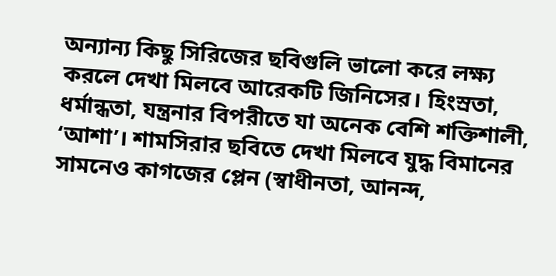অন্যান্য কিছু সিরিজের ছবিগুলি ভালো করে লক্ষ্য করলে দেখা মিলবে আরেকটি জিনিসের। হিংস্রতা, ধর্মান্ধতা, যন্ত্রনার বিপরীতে যা অনেক বেশি শক্তিশালী, ‘আশা’। শামসিরার ছবিতে দেখা মিলবে যুদ্ধ বিমানের সামনেও কাগজের প্লেন (স্বাধীনতা, আনন্দ,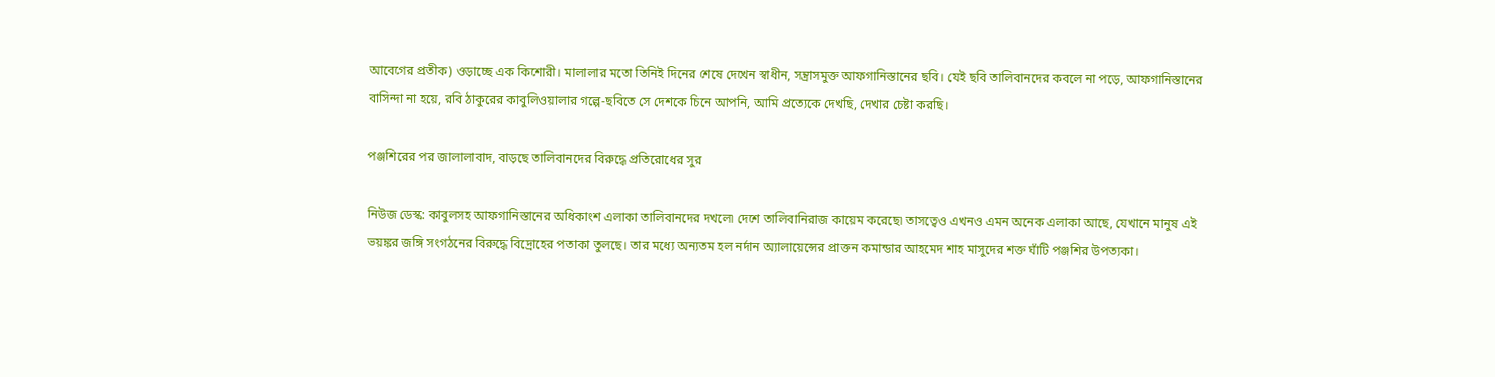আবেগের প্রতীক) ওড়াচ্ছে এক কিশোরী। মালালার মতো তিনিই দিনের শেষে দেখেন স্বাধীন, সন্ত্রাসমুক্ত আফগানিস্তানের ছবি। যেই ছবি তালিবানদের কবলে না পড়ে, আফগানিস্তানের বাসিন্দা না হয়ে, রবি ঠাকুরের কাবুলিওয়ালার গল্পে-ছবিতে সে দেশকে চিনে আপনি, আমি প্রত্যেকে দেখছি, দেখার চেষ্টা করছি।

পঞ্জশিরের পর জালালাবাদ, বাড়ছে তালিবানদের বিরুদ্ধে প্রতিরোধের সুর

নিউজ ডেস্ক: কাবুলসহ আফগানিস্তানের অধিকাংশ এলাকা তালিবানদের দখলে৷ দেশে তালিবানিরাজ কায়েম করেছে৷ তাসত্বেও এখনও এমন অনেক এলাকা আছে, যেখানে মানুষ এই ভয়ঙ্কর জঙ্গি সংগঠনের বিরুদ্ধে বিদ্রোহের পতাকা তুলছে। তার মধ্যে অন্যতম হল নর্দান অ্যালায়েন্সের প্রাক্তন কমান্ডার আহমেদ শাহ মাসুদের শক্ত ঘাঁটি পঞ্জশির উপত্যকা।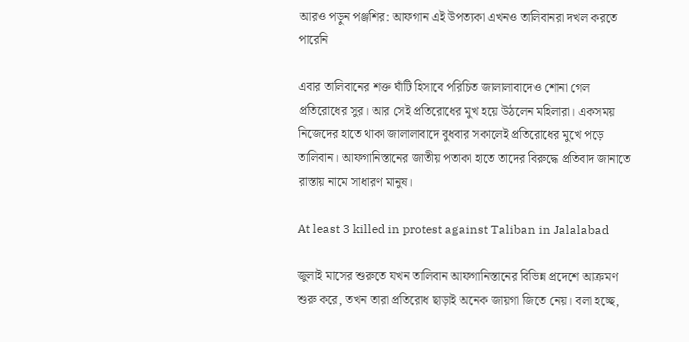আরও পড়ুন পঞ্জশির: আফগান এই উপত্যকা এখনও তালিবানরা দখল করতে পারেনি

এবার তালিবানের শক্ত ঘাঁটি হিসাবে পরিচিত জালালাবাদেও শোনা গেল প্রতিরোধের সুর। আর সেই প্রতিরোধের মুখ হয়ে উঠলেন মহিলারা। একসময় নিজেদের হাতে থাকা জালালাবাদে বুধবার সকালেই প্রতিরোধের মুখে পড়ে তালিবান। আফগানিস্তানের জাতীয় পতাকা হাতে তাদের বিরুদ্ধে প্রতিবাদ জানাতে রাস্তায় নামে সাধারণ মানুষ।

At least 3 killed in protest against Taliban in Jalalabad

জুলাই মাসের শুরুতে যখন তালিবান আফগানিস্তানের বিভিন্ন প্রদেশে আক্রমণ শুরু করে, তখন তারা প্রতিরোধ ছাড়াই অনেক জায়গা জিতে নেয়। বলা হচ্ছে,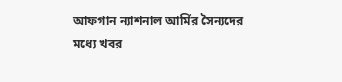আফগান ন্যাশনাল আর্মির সৈন্যদের মধ্যে খবর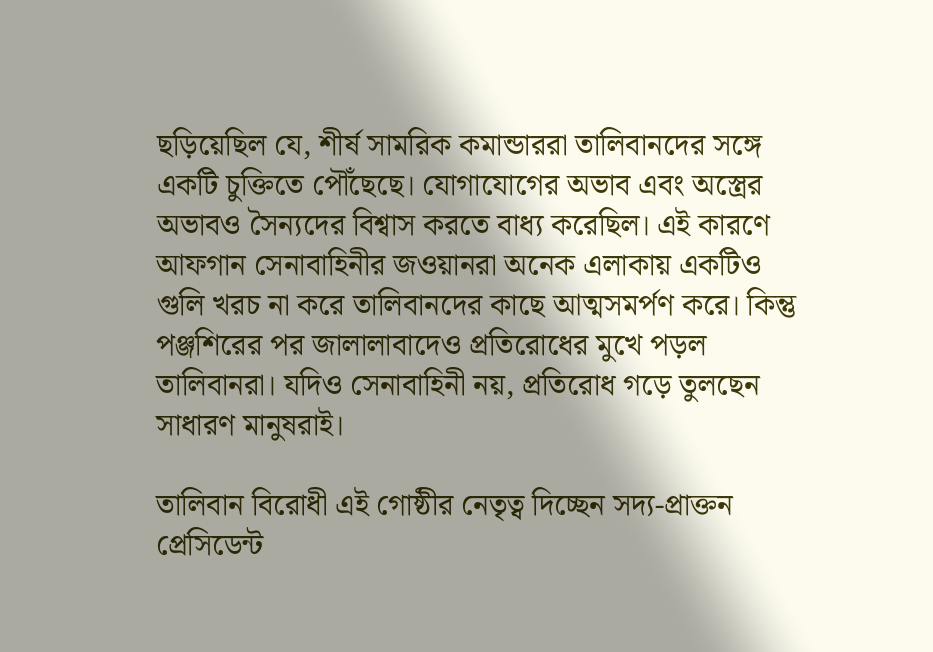ছড়িয়েছিল যে, শীর্ষ সামরিক কমান্ডাররা তালিবানদের সঙ্গে একটি চুক্তিতে পৌঁছেছে। যোগাযোগের অভাব এবং অস্ত্রের অভাবও সৈন্যদের বিশ্বাস করতে বাধ্য করেছিল। এই কারণে আফগান সেনাবাহিনীর জওয়ানরা অনেক এলাকায় একটিও গুলি খরচ না করে তালিবানদের কাছে আত্মসমর্পণ করে। কিন্তু পঞ্জশিরের পর জালালাবাদেও প্রতিরোধের মুখে পড়ল তালিবানরা। যদিও সেনাবাহিনী নয়, প্রতিরোধ গড়ে তুলছেন সাধারণ মানুষরাই।

তালিবান বিরোধী এই গোষ্ঠীর নেতৃত্ব দিচ্ছেন সদ্য-প্রাক্তন প্রেসিডেন্ট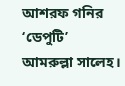আশরফ গনির ‘ডেপুটি’ আমরুল্লা সালেহ।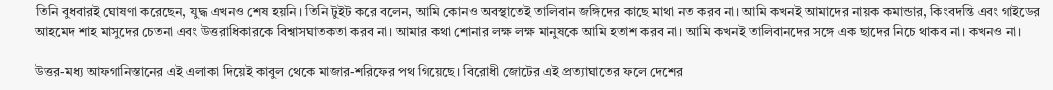তিনি বুধবারই ঘোষণা করেছেন, যুদ্ধ এখনও শেষ হয়নি। তিনি টুইট করে বলেন, আমি কোনও অবস্থাতেই তালিবান জঙ্গিদের কাছে মাথা নত করব না। আমি কখনই আমাদের নায়ক কমান্ডার, কিংবদন্তি এবং গাইডের আহমেদ শাহ মাসুদের চেতনা এবং উত্তরাধিকারকে বিশ্বাসঘাতকতা করব না। আমার কথা শোনার লক্ষ লক্ষ মানুষকে আমি হতাশ করব না। আমি কখনই তালিবানদের সঙ্গে এক ছাদের নিচে থাকব না। কখনও না।

উত্তর-মধ্য আফগানিস্তানের এই এলাকা দিয়েই কাবুল থেকে মাজার-শরিফের পথ গিয়েছে। বিরোধী জোটের এই প্রত্যাঘাতের ফলে দেশের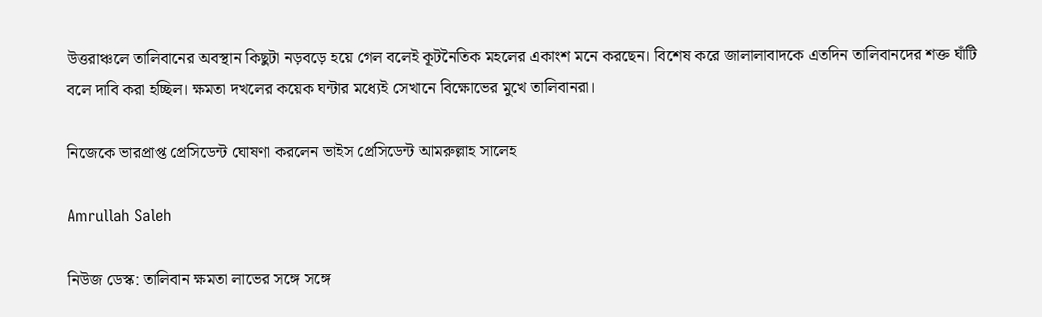উত্তরাঞ্চলে তালিবানের অবস্থান কিছুটা নড়বড়ে হয়ে গেল বলেই কূটনৈতিক মহলের একাংশ মনে করছেন। বিশেষ করে জালালাবাদকে এতদিন তালিবানদের শক্ত ঘাঁটি বলে দাবি করা হচ্ছিল। ক্ষমতা দখলের কয়েক ঘন্টার মধ্যেই সেখানে বিক্ষোভের মুখে তালিবানরা।

নিজেকে ভারপ্রাপ্ত প্রেসিডেন্ট ঘোষণা করলেন ভাইস প্রেসিডেন্ট আমরুল্লাহ সালেহ

Amrullah Saleh

নিউজ ডেস্ক: তালিবান ক্ষমতা লাভের সঙ্গে সঙ্গে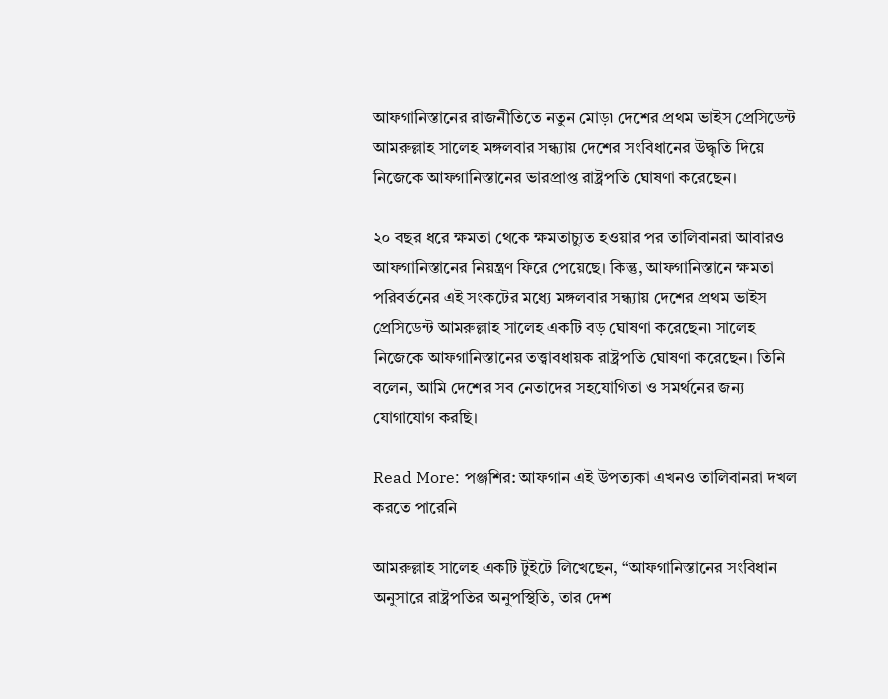আফগানিস্তানের রাজনীতিতে নতুন মোড়৷ দেশের প্রথম ভাইস প্রেসিডেন্ট আমরুল্লাহ সালেহ মঙ্গলবার সন্ধ্যায় দেশের সংবিধানের উদ্ধৃতি দিয়ে নিজেকে আফগানিস্তানের ভারপ্রাপ্ত রাষ্ট্রপতি ঘোষণা করেছেন।

২০ বছর ধরে ক্ষমতা থেকে ক্ষমতাচ্যুত হওয়ার পর তালিবানরা আবারও আফগানিস্তানের নিয়ন্ত্রণ ফিরে পেয়েছে। কিন্তু, আফগানিস্তানে ক্ষমতা পরিবর্তনের এই সংকটের মধ্যে মঙ্গলবার সন্ধ্যায় দেশের প্রথম ভাইস প্রেসিডেন্ট আমরুল্লাহ সালেহ একটি বড় ঘোষণা করেছেন৷ সালেহ নিজেকে আফগানিস্তানের তত্ত্বাবধায়ক রাষ্ট্রপতি ঘোষণা করেছেন। তিনি বলেন, আমি দেশের সব নেতাদের সহযোগিতা ও সমর্থনের জন্য যোগাযোগ করছি।

Read More: পঞ্জশির: আফগান এই উপত্যকা এখনও তালিবানরা দখল করতে পারেনি

আমরুল্লাহ সালেহ একটি টুইটে লিখেছেন, “আফগানিস্তানের সংবিধান অনুসারে রাষ্ট্রপতির অনুপস্থিতি, তার দেশ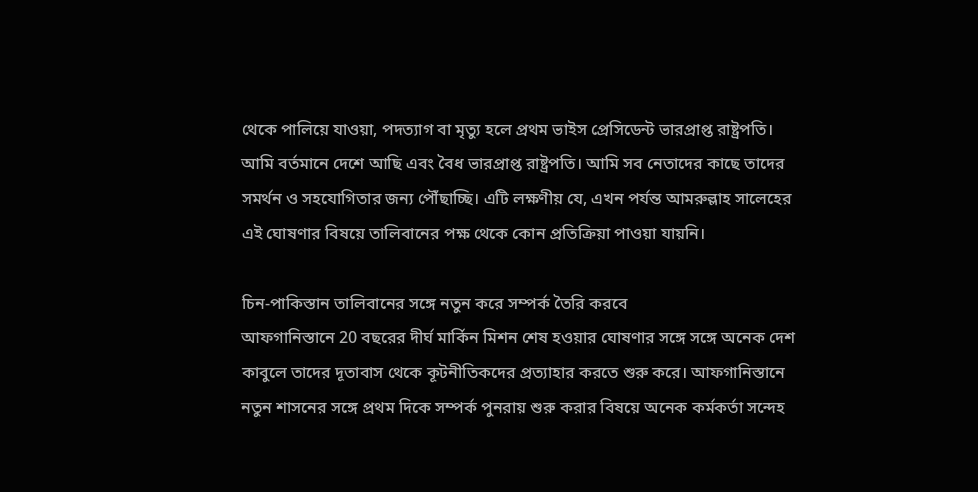থেকে পালিয়ে যাওয়া, পদত্যাগ বা মৃত্যু হলে প্রথম ভাইস প্রেসিডেন্ট ভারপ্রাপ্ত রাষ্ট্রপতি। আমি বর্তমানে দেশে আছি এবং বৈধ ভারপ্রাপ্ত রাষ্ট্রপতি। আমি সব নেতাদের কাছে তাদের সমর্থন ও সহযোগিতার জন্য পৌঁছাচ্ছি। এটি লক্ষণীয় যে, এখন পর্যন্ত আমরুল্লাহ সালেহের এই ঘোষণার বিষয়ে তালিবানের পক্ষ থেকে কোন প্রতিক্রিয়া পাওয়া যায়নি।

চিন-পাকিস্তান তালিবানের সঙ্গে নতুন করে সম্পর্ক তৈরি করবে
আফগানিস্তানে 20 বছরের দীর্ঘ মার্কিন মিশন শেষ হওয়ার ঘোষণার সঙ্গে সঙ্গে অনেক দেশ কাবুলে তাদের দূতাবাস থেকে কূটনীতিকদের প্রত্যাহার করতে শুরু করে। আফগানিস্তানে নতুন শাসনের সঙ্গে প্রথম দিকে সম্পর্ক পুনরায় শুরু করার বিষয়ে অনেক কর্মকর্তা সন্দেহ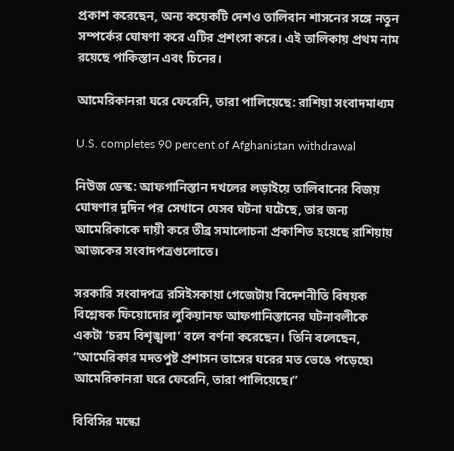প্রকাশ করেছেন, অন্য কয়েকটি দেশও তালিবান শাসনের সঙ্গে নতুন সম্পর্কের ঘোষণা করে এটির প্রশংসা করে। এই তালিকায় প্রথম নাম রয়েছে পাকিস্তান এবং চিনের।

আমেরিকানরা ঘরে ফেরেনি, তারা পালিয়েছে: রাশিয়া সংবাদমাধ্যম

U.S. completes 90 percent of Afghanistan withdrawal

নিউজ ডেস্ক: আফগানিস্তান দখলের লড়াইয়ে তালিবানের বিজয় ঘোষণার দুদিন পর সেখানে যেসব ঘটনা ঘটেছে, তার জন্য আমেরিকাকে দায়ী করে তীব্র সমালোচনা প্রকাশিত হয়েছে রাশিয়ায় আজকের সংবাদপত্রগুলোতে।

সরকারি সংবাদপত্র রসিইসকায়া গেজেটায় বিদেশনীতি বিষয়ক বিশ্লেষক ফিয়োদোর লুকিয়ানফ আফগানিস্তানের ঘটনাবলীকে একটা ‘চরম বিশৃঙ্খলা’ বলে বর্ণনা করেছেন। তিনি বলেছেন, ”আমেরিকার মদতপুষ্ট প্রশাসন তাসের ঘরের মত ভেঙে পড়েছে৷ আমেরিকানরা ঘরে ফেরেনি, তারা পালিয়েছে।”

বিবিসির মস্কো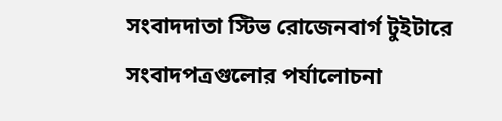সংবাদদাতা স্টিভ রোজেনবার্গ টুইটারে সংবাদপত্রগুলোর পর্যালোচনা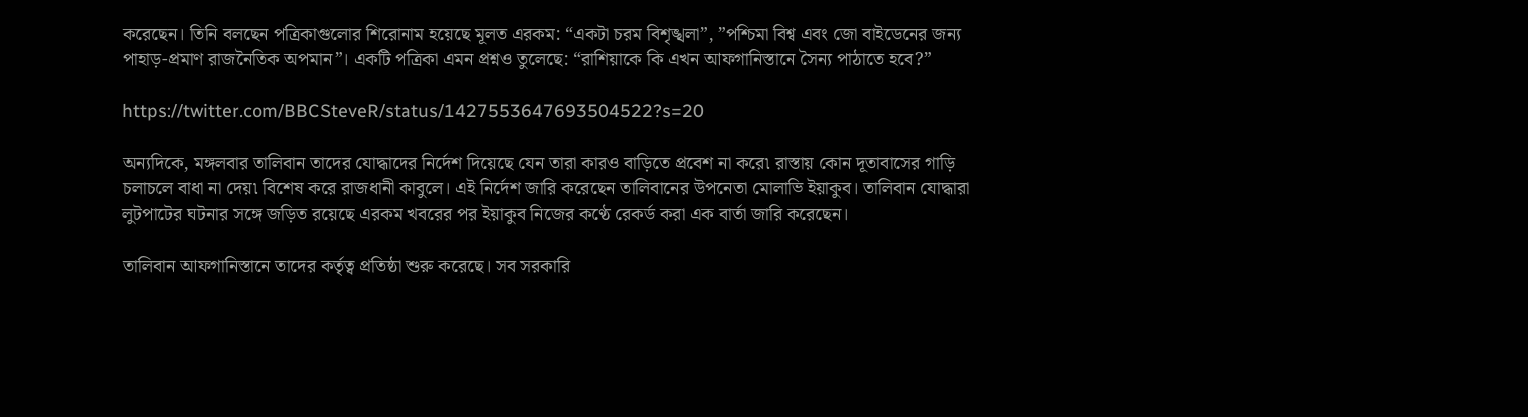করেছেন। তিনি বলছেন পত্রিকাগুলোর শিরোনাম হয়েছে মূলত এরকম: “একটা চরম বিশৃঙ্খলা”, ”পশ্চিমা বিশ্ব এবং জো বাইডেনের জন্য পাহাড়-প্রমাণ রাজনৈতিক অপমান”। একটি পত্রিকা এমন প্রশ্নও তুলেছে: “রাশিয়াকে কি এখন আফগানিস্তানে সৈন্য পাঠাতে হবে?”

https://twitter.com/BBCSteveR/status/1427553647693504522?s=20

অন্যদিকে, মঙ্গলবার তালিবান তাদের যোদ্ধাদের নির্দেশ দিয়েছে যেন তারা কারও বাড়িতে প্রবেশ না করে৷ রাস্তায় কোন দূতাবাসের গাড়ি চলাচলে বাধা না দেয়৷ বিশেষ করে রাজধানী কাবুলে। এই নির্দেশ জারি করেছেন তালিবানের উপনেতা মোলাভি ইয়াকুব। তালিবান যোদ্ধারা লুটপাটের ঘটনার সঙ্গে জড়িত রয়েছে এরকম খবরের পর ইয়াকুব নিজের কণ্ঠে রেকর্ড করা এক বার্তা জারি করেছেন।

তালিবান আফগানিস্তানে তাদের কর্তৃত্ব প্রতিষ্ঠা শুরু করেছে। সব সরকারি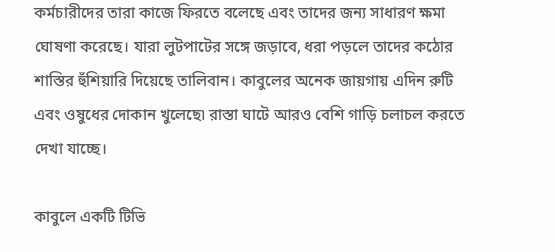কর্মচারীদের তারা কাজে ফিরতে বলেছে এবং তাদের জন্য সাধারণ ক্ষমা ঘোষণা করেছে। যারা লুটপাটের সঙ্গে জড়াবে, ধরা পড়লে তাদের কঠোর শাস্তির হুঁশিয়ারি দিয়েছে তালিবান। কাবুলের অনেক জায়গায় এদিন রুটি এবং ওষুধের দোকান খুলেছে৷ রাস্তা ঘাটে আরও বেশি গাড়ি চলাচল করতে দেখা যাচ্ছে।

কাবুলে একটি টিভি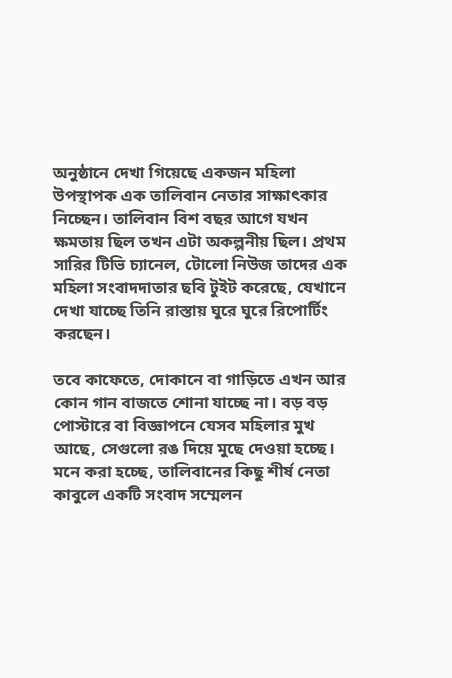অনুষ্ঠানে দেখা গিয়েছে একজন মহিলা উপস্থাপক এক তালিবান নেতার সাক্ষাৎকার নিচ্ছেন। তালিবান বিশ বছর আগে যখন ক্ষমতায় ছিল তখন এটা অকল্পনীয় ছিল। প্রথম সারির টিভি চ্যানেল, টোলো নিউজ তাদের এক মহিলা সংবাদদাতার ছবি টুইট করেছে, যেখানে দেখা যাচ্ছে তিনি রাস্তায় ঘুরে ঘুরে রিপোর্টিং করছেন।

তবে কাফেতে, দোকানে বা গাড়িতে এখন আর কোন গান বাজতে শোনা যাচ্ছে না। বড় বড় পোস্টারে বা বিজ্ঞাপনে যেসব মহিলার মুখ আছে, সেগুলো রঙ দিয়ে মুছে দেওয়া হচ্ছে।
মনে করা হচ্ছে, তালিবানের কিছু শীর্ষ নেতা কাবুলে একটি সংবাদ সম্মেলন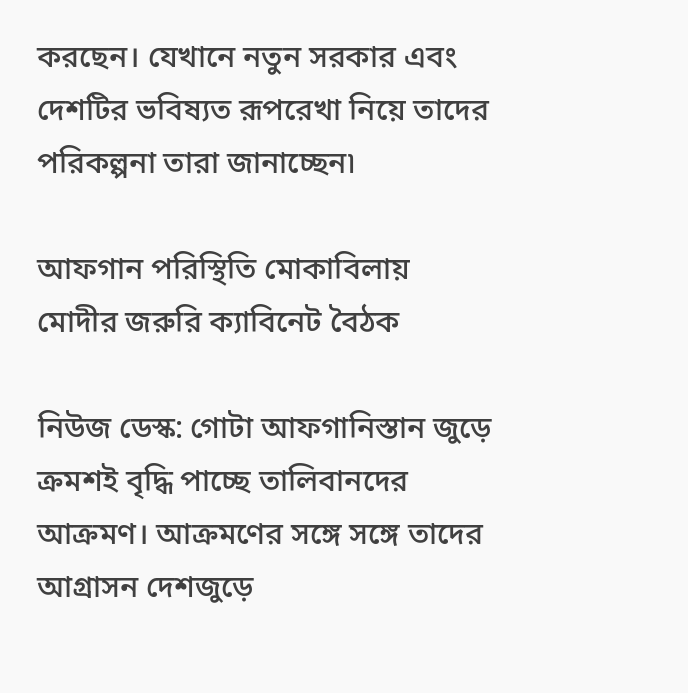করছেন। যেখানে নতুন সরকার এবং দেশটির ভবিষ্যত রূপরেখা নিয়ে তাদের পরিকল্পনা তারা জানাচ্ছেন৷

আফগান পরিস্থিতি মোকাবিলায় মোদীর জরুরি ক্যাবিনেট বৈঠক

নিউজ ডেস্ক: গোটা আফগানিস্তান জুড়ে ক্রমশই বৃদ্ধি পাচ্ছে তালিবানদের আক্রমণ। আক্রমণের সঙ্গে সঙ্গে তাদের আগ্রাসন দেশজুড়ে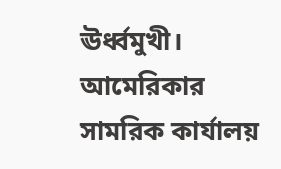ঊর্ধ্বমুখী। আমেরিকার সামরিক কার্যালয়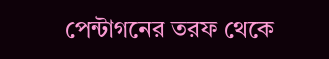পেন্টাগনের তরফ থেকে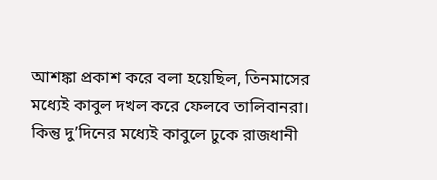আশঙ্কা প্রকাশ করে বলা হয়েছিল, তিনমাসের মধ্যেই কাবুল দখল করে ফেলবে তালিবানরা। কিন্তু দু’দিনের মধ্যেই কাবুলে ঢুকে রাজধানী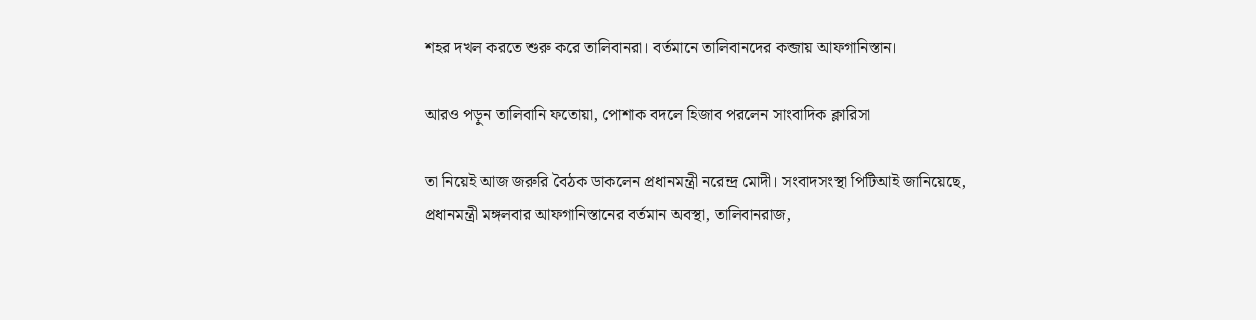শহর দখল করতে শুরু করে তালিবানরা। বর্তমানে তালিবানদের কব্জায় আফগানিস্তান।

আরও পড়ুন তালিবানি ফতোয়া, পোশাক বদলে হিজাব পরলেন সাংবাদিক ক্লারিসা

তা নিয়েই আজ জরুরি বৈঠক ডাকলেন প্রধানমন্ত্রী নরেন্দ্র মোদী। সংবাদসংস্থা পিটিআই জানিয়েছে, প্রধানমন্ত্রী মঙ্গলবার আফগানিস্তানের বর্তমান অবস্থা, তালিবানরাজ,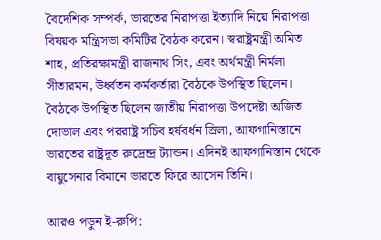বৈদেশিক সম্পর্ক, ভারতের নিরাপত্তা ইত্যাদি নিয়ে নিরাপত্তা বিষয়ক মন্ত্রিসভা কমিটির বৈঠক করেন। স্বরাষ্ট্রমন্ত্রী অমিত শাহ, প্রতিরক্ষামন্ত্রী রাজনাথ সিং, এবং অর্থমন্ত্রী নির্মলা সীতারমন, উর্ধ্বতন কর্মকর্তারা বৈঠকে উপস্থিত ছিলেন। বৈঠকে উপস্থিত ছিলেন জাতীয় নিরাপত্তা উপদেষ্টা অজিত দোভাল এবং পররাষ্ট্র সচিব হর্ষবর্ধন স্রিলা, আফগানিস্তানে ভারতের রাষ্ট্রদূত রুদ্রেন্দ্র ট্যান্ডন। এদিনই আফগানিস্তান থেকে বায়ুসেনার বিমানে ভারতে ফিরে আসেন তিনি।

আরও পড়ুন ই-রুপি: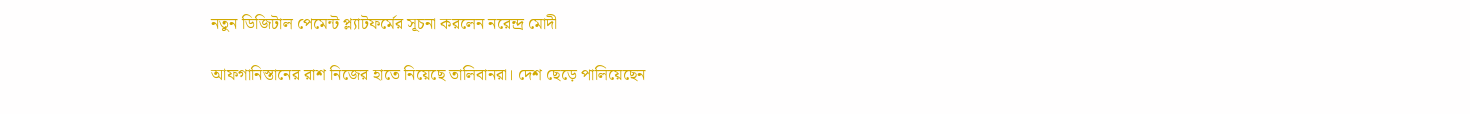নতুন ডিজিটাল পেমেন্ট প্ল্যাটফর্মের সূচনা করলেন নরেন্দ্র মোদী

আফগানিস্তানের রাশ নিজের হাতে নিয়েছে তালিবানরা। দেশ ছেড়ে পালিয়েছেন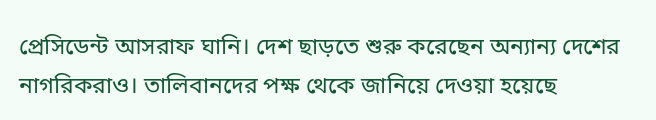প্রেসিডেন্ট আসরাফ ঘানি। দেশ ছাড়তে শুরু করেছেন অন্যান্য দেশের নাগরিকরাও। তালিবানদের পক্ষ থেকে জানিয়ে দেওয়া হয়েছে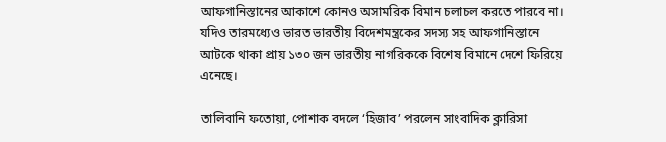আফগানিস্তানের আকাশে কোনও অসামরিক বিমান চলাচল করতে পারবে না। যদিও তারমধ্যেও ভারত ভারতীয় বিদেশমন্ত্রকের সদস্য সহ আফগানিস্তানে আটকে থাকা প্রায় ১৩০ জন ভারতীয় নাগরিককে বিশেষ বিমানে দেশে ফিরিয়ে এনেছে।

তালিবানি ফতোয়া, পোশাক বদলে ‘হিজাব’ পরলেন সাংবাদিক ক্লারিসা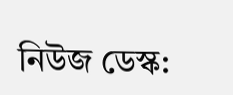নিউজ ডেস্ক: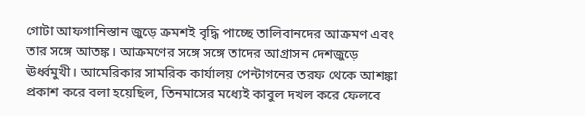গোটা আফগানিস্তান জুড়ে ক্রমশই বৃদ্ধি পাচ্ছে তালিবানদের আক্রমণ এবং তার সঙ্গে আতঙ্ক। আক্রমণের সঙ্গে সঙ্গে তাদের আগ্রাসন দেশজুড়ে ঊর্ধ্বমুখী। আমেরিকার সামরিক কার্যালয় পেন্টাগনের তরফ থেকে আশঙ্কা প্রকাশ করে বলা হয়েছিল, তিনমাসের মধ্যেই কাবুল দখল করে ফেলবে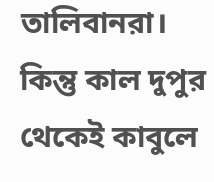তালিবানরা। কিন্তু কাল দুপুর থেকেই কাবুলে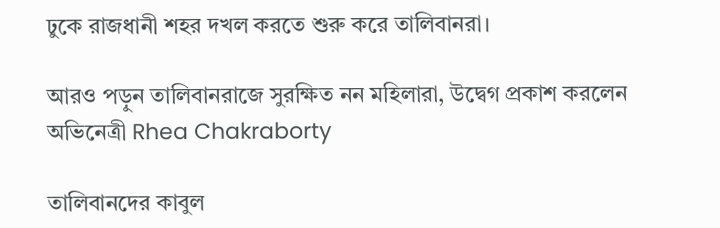ঢুকে রাজধানী শহর দখল করতে শুরু করে তালিবানরা।

আরও পড়ুন তালিবানরাজে সুরক্ষিত নন মহিলারা, উদ্বেগ প্রকাশ করলেন অভিনেত্রী Rhea Chakraborty

তালিবানদের কাবুল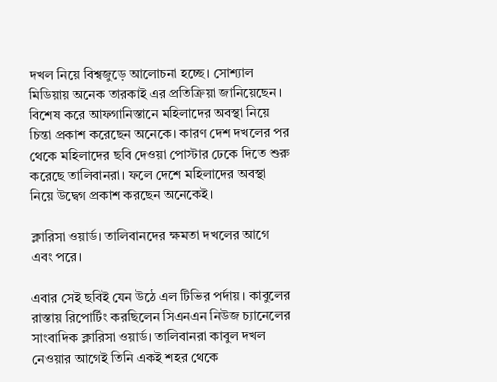দখল নিয়ে বিশ্বজুড়ে আলোচনা হচ্ছে। সোশ্যাল মিডিয়ায় অনেক তারকাই এর প্রতিক্রিয়া জানিয়েছেন। বিশেষ করে আফগানিস্তানে মহিলাদের অবস্থা নিয়ে চিন্তা প্রকাশ করেছেন অনেকে। কারণ দেশ দখলের পর থেকে মহিলাদের ছবি দেওয়া পোস্টার ঢেকে দিতে শুরু করেছে তালিবানরা। ফলে দেশে মহিলাদের অবস্থা নিয়ে উদ্বেগ প্রকাশ করছেন অনেকেই।

ক্লারিসা ওয়ার্ড। তালিবানদের ক্ষমতা দখলের আগে এবং পরে।

এবার সেই ছবিই যেন উঠে এল টিভির পর্দায়। কাবুলের রাস্তায় রিপোর্টিং করছিলেন সিএনএন নিউজ চ্যানেলের সাংবাদিক ক্লারিসা ওয়ার্ড। তালিবানরা কাবুল দখল নেওয়ার আগেই তিনি একই শহর থেকে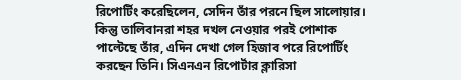রিপোর্টিং করেছিলেন, সেদিন তাঁর পরনে ছিল সালোয়ার। কিন্তু তালিবানরা শহর দখল নেওয়ার পরই পোশাক পাল্টেছে তাঁর, এদিন দেখা গেল হিজাব পরে রিপোর্টিং করছেন তিনি। সিএনএন রিপোর্টার ক্লারিসা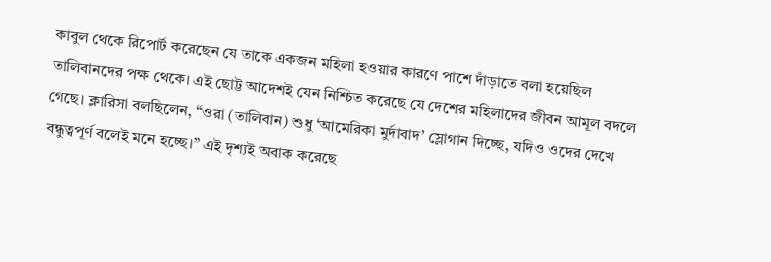কাবুল থেকে রিপোর্ট করেছেন যে তাকে একজন মহিলা হওয়ার কারণে পাশে দাঁড়াতে বলা হয়েছিল তালিবানদের পক্ষ থেকে। এই ছোট্ট আদেশই যেন নিশ্চিত করেছে যে দেশের মহিলাদের জীবন আমূল বদলে গেছে। ক্লারিসা বলছিলেন, “ওরা (তালিবান) শুধু ‘আমেরিকা মুর্দাবাদ’ স্লোগান দিচ্ছে, যদিও ওদের দেখে বন্ধুত্বপূর্ণ বলেই মনে হচ্ছে।” এই দৃশ্যই অবাক করেছে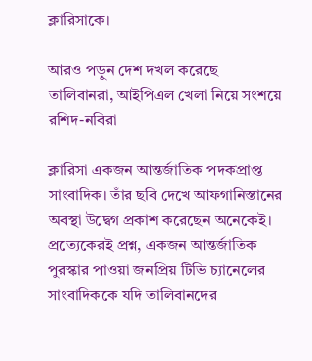ক্লারিসাকে।

আরও পড়ুন দেশ দখল করেছে তালিবানরা, আইপিএল খেলা নিয়ে সংশয়ে রশিদ-নবিরা

ক্লারিসা একজন আন্তর্জাতিক পদকপ্রাপ্ত সাংবাদিক। তাঁর ছবি দেখে আফগানিস্তানের অবস্থা উদ্বেগ প্রকাশ করেছেন অনেকেই। প্রত্যেকেরই প্রশ্ন, একজন আন্তর্জাতিক পুরস্কার পাওয়া জনপ্রিয় টিভি চ্যানেলের সাংবাদিককে যদি তালিবানদের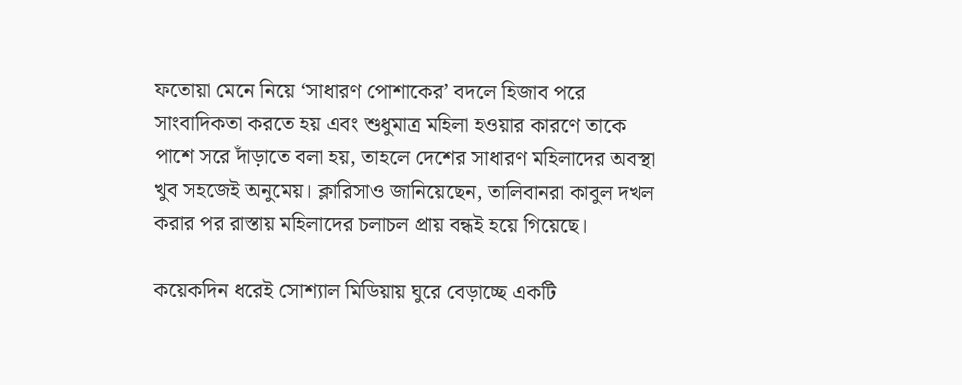ফতোয়া মেনে নিয়ে ‘সাধারণ পোশাকের’ বদলে হিজাব পরে সাংবাদিকতা করতে হয় এবং শুধুমাত্র মহিলা হওয়ার কারণে তাকে পাশে সরে দাঁড়াতে বলা হয়, তাহলে দেশের সাধারণ মহিলাদের অবস্থা খুব সহজেই অনুমেয়। ক্লারিসাও জানিয়েছেন, তালিবানরা কাবুল দখল করার পর রাস্তায় মহিলাদের চলাচল প্রায় বন্ধই হয়ে গিয়েছে।

কয়েকদিন ধরেই সোশ্যাল মিডিয়ায় ঘুরে বেড়াচ্ছে একটি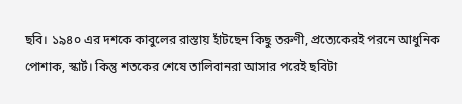ছবি। ১৯৪০ এর দশকে কাবুলের রাস্তায় হাঁটছেন কিছু তরুণী, প্রত্যেকেরই পরনে আধুনিক পোশাক, স্কার্ট। কিন্তু শতকের শেষে তালিবানরা আসার পরেই ছবিটা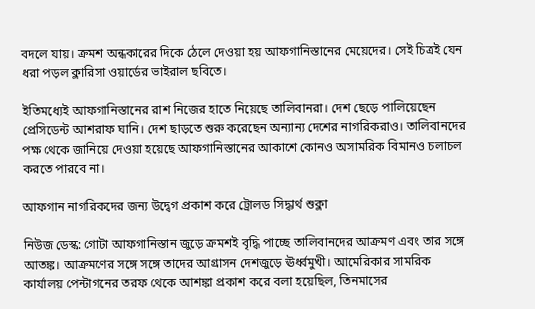বদলে যায়। ক্রমশ অন্ধকারের দিকে ঠেলে দেওয়া হয় আফগানিস্তানের মেয়েদের। সেই চিত্রই যেন ধরা পড়ল ক্লারিসা ওয়ার্ডের ভাইরাল ছবিতে।

ইতিমধ্যেই আফগানিস্তানের রাশ নিজের হাতে নিয়েছে তালিবানরা। দেশ ছেড়ে পালিয়েছেন প্রেসিডেন্ট আশরাফ ঘানি। দেশ ছাড়তে শুরু করেছেন অন্যান্য দেশের নাগরিকরাও। তালিবানদের পক্ষ থেকে জানিয়ে দেওয়া হয়েছে আফগানিস্তানের আকাশে কোনও অসামরিক বিমানও চলাচল করতে পারবে না।

আফগান নাগরিকদের জন্য উদ্বেগ প্রকাশ করে ট্রোলড সিদ্ধার্থ শুক্লা

নিউজ ডেস্ক: গোটা আফগানিস্তান জুড়ে ক্রমশই বৃদ্ধি পাচ্ছে তালিবানদের আক্রমণ এবং তার সঙ্গে আতঙ্ক। আক্রমণের সঙ্গে সঙ্গে তাদের আগ্রাসন দেশজুড়ে ঊর্ধ্বমুখী। আমেরিকার সামরিক কার্যালয় পেন্টাগনের তরফ থেকে আশঙ্কা প্রকাশ করে বলা হয়েছিল, তিনমাসের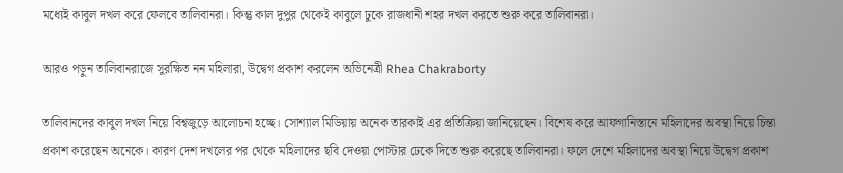মধ্যেই কাবুল দখল করে ফেলবে তালিবানরা। কিন্তু কাল দুপুর থেকেই কাবুলে ঢুকে রাজধানী শহর দখল করতে শুরু করে তালিবানরা।

আরও পড়ুন তালিবানরাজে সুরক্ষিত নন মহিলারা, উদ্বেগ প্রকাশ করলেন অভিনেত্রী Rhea Chakraborty

তালিবানদের কাবুল দখল নিয়ে বিশ্বজুড়ে আলোচনা হচ্ছে। সোশ্যাল মিডিয়ায় অনেক তারকাই এর প্রতিক্রিয়া জানিয়েছেন। বিশেষ করে আফগানিস্তানে মহিলাদের অবস্থা নিয়ে চিন্তা প্রকাশ করেছেন অনেকে। কারণ দেশ দখলের পর থেকে মহিলাদের ছবি দেওয়া পোস্টার ঢেকে দিতে শুরু করেছে তালিবানরা। ফলে দেশে মহিলাদের অবস্থা নিয়ে উদ্বেগ প্রকাশ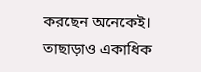করছেন অনেকেই। তাছাড়াও একাধিক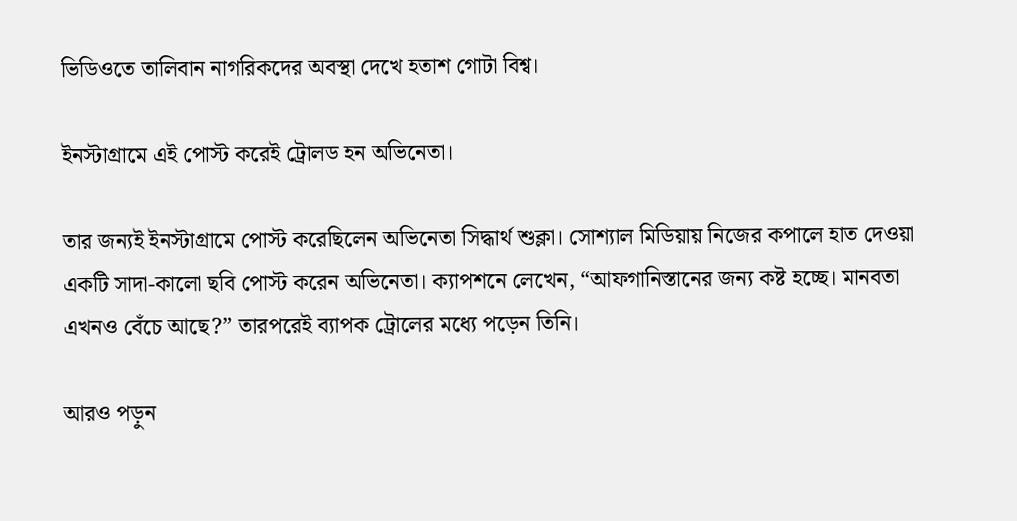ভিডিওতে তালিবান নাগরিকদের অবস্থা দেখে হতাশ গোটা বিশ্ব।

ইনস্টাগ্রামে এই পোস্ট করেই ট্রোলড হন অভিনেতা।

তার জন্যই ইনস্টাগ্রামে পোস্ট করেছিলেন অভিনেতা সিদ্ধার্থ শুক্লা। সোশ্যাল মিডিয়ায় নিজের কপালে হাত দেওয়া একটি সাদা-কালো ছবি পোস্ট করেন অভিনেতা। ক্যাপশনে লেখেন, “আফগানিস্তানের জন্য কষ্ট হচ্ছে। মানবতা এখনও বেঁচে আছে?” তারপরেই ব্যাপক ট্রোলের মধ্যে পড়েন তিনি।

আরও পড়ুন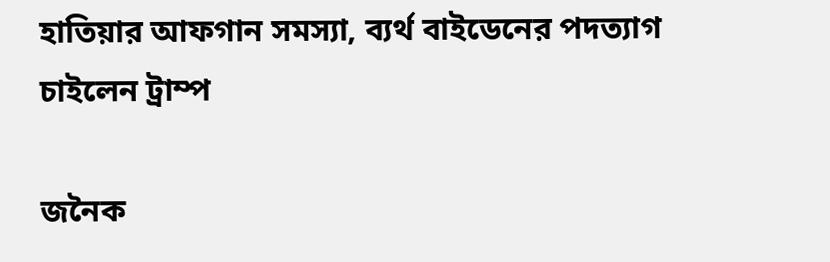হাতিয়ার আফগান সমস্যা, ব্যর্থ বাইডেনের পদত্যাগ চাইলেন ট্রাম্প

জনৈক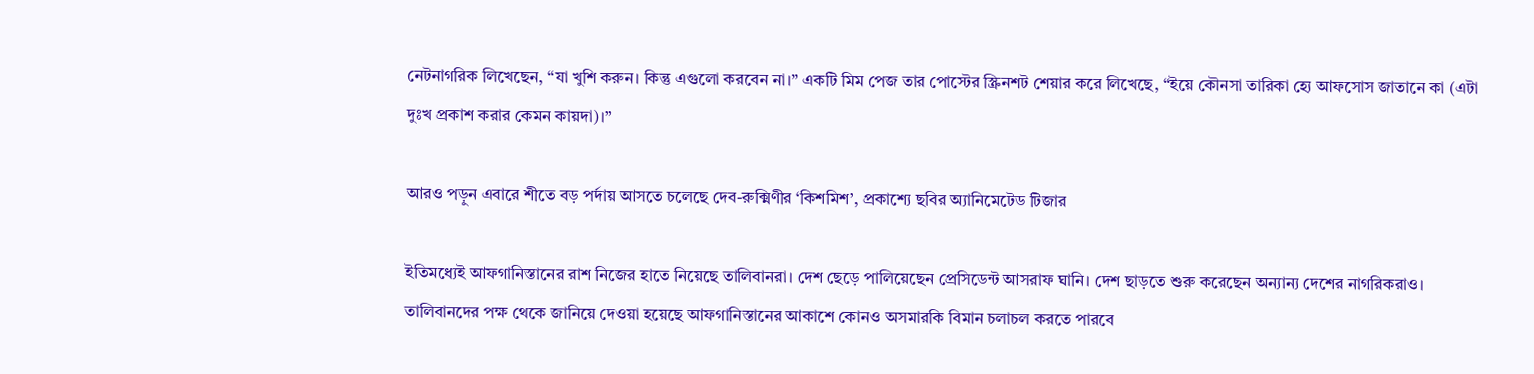নেটনাগরিক লিখেছেন, “যা খুশি করুন। কিন্তু এগুলো করবেন না।” একটি মিম পেজ তার পোস্টের স্ক্রিনশট শেয়ার করে লিখেছে, “ইয়ে কৌনসা তারিকা হ্যে আফসোস জাতানে কা (এটা দুঃখ প্রকাশ করার কেমন কায়দা)।”

আরও পড়ুন এবারে শীতে বড় পর্দায় আসতে চলেছে দেব-রুক্মিণীর ‘কিশমিশ’, প্রকাশ্যে ছবির অ্যানিমেটেড টিজার

ইতিমধ্যেই আফগানিস্তানের রাশ নিজের হাতে নিয়েছে তালিবানরা। দেশ ছেড়ে পালিয়েছেন প্রেসিডেন্ট আসরাফ ঘানি। দেশ ছাড়তে শুরু করেছেন অন্যান্য দেশের নাগরিকরাও। তালিবানদের পক্ষ থেকে জানিয়ে দেওয়া হয়েছে আফগানিস্তানের আকাশে কোনও অসমারকি বিমান চলাচল করতে পারবে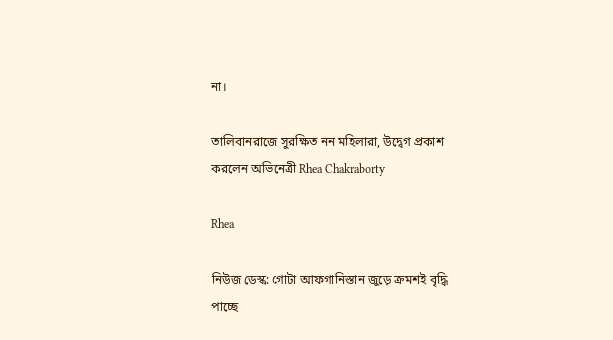না।

তালিবানরাজে সুরক্ষিত নন মহিলারা, উদ্বেগ প্রকাশ করলেন অভিনেত্রী Rhea Chakraborty

Rhea

নিউজ ডেস্ক: গোটা আফগানিস্তান জুড়ে ক্রমশই বৃদ্ধি পাচ্ছে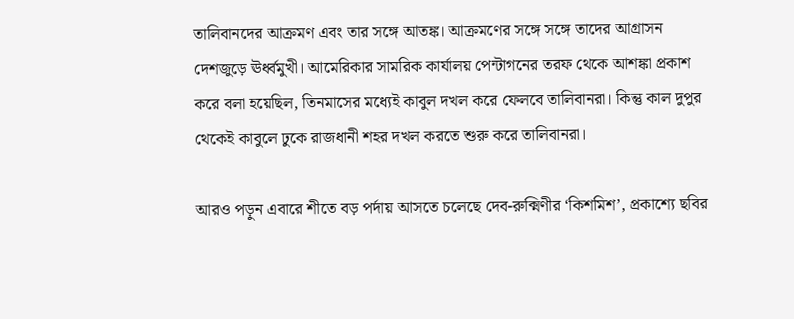তালিবানদের আক্রমণ এবং তার সঙ্গে আতঙ্ক। আক্রমণের সঙ্গে সঙ্গে তাদের আগ্রাসন দেশজুড়ে ঊর্ধ্বমুখী। আমেরিকার সামরিক কার্যালয় পেন্টাগনের তরফ থেকে আশঙ্কা প্রকাশ করে বলা হয়েছিল, তিনমাসের মধ্যেই কাবুল দখল করে ফেলবে তালিবানরা। কিন্তু কাল দুপুর থেকেই কাবুলে ঢুকে রাজধানী শহর দখল করতে শুরু করে তালিবানরা।

আরও পড়ুন এবারে শীতে বড় পর্দায় আসতে চলেছে দেব-রুক্মিণীর ‘কিশমিশ’, প্রকাশ্যে ছবির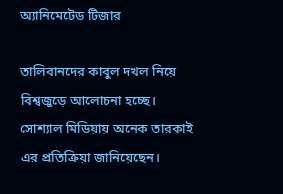অ্যানিমেটেড টিজার

তালিবানদের কাবুল দখল নিয়ে বিশ্বজুড়ে আলোচনা হচ্ছে। সোশ্যাল মিডিয়ায় অনেক তারকাই এর প্রতিক্রিয়া জানিয়েছেন।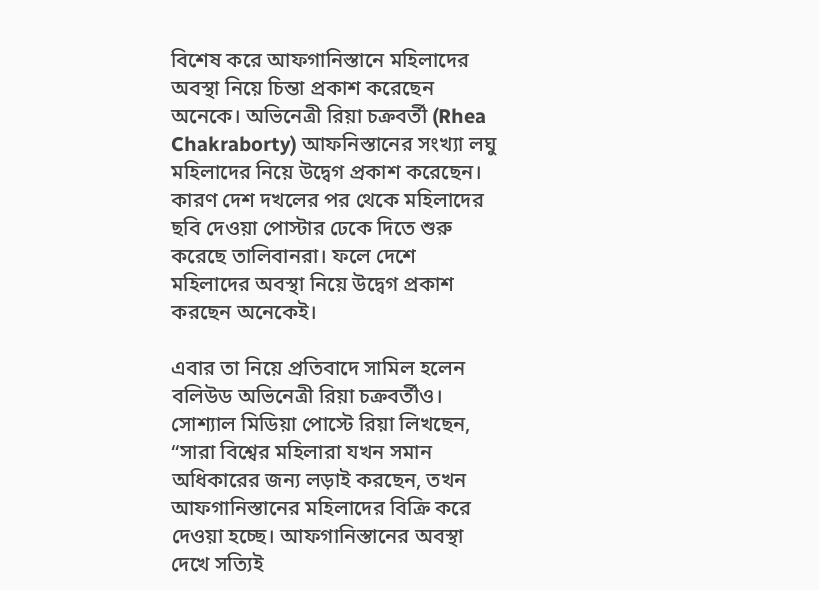বিশেষ করে আফগানিস্তানে মহিলাদের অবস্থা নিয়ে চিন্তা প্রকাশ করেছেন অনেকে। অভিনেত্রী রিয়া চক্রবর্তী (Rhea Chakraborty) আফনিস্তানের সংখ্যা লঘু মহিলাদের নিয়ে উদ্বেগ প্রকাশ করেছেন। কারণ দেশ দখলের পর থেকে মহিলাদের ছবি দেওয়া পোস্টার ঢেকে দিতে শুরু করেছে তালিবানরা। ফলে দেশে মহিলাদের অবস্থা নিয়ে উদ্বেগ প্রকাশ করছেন অনেকেই।

এবার তা নিয়ে প্রতিবাদে সামিল হলেন বলিউড অভিনেত্রী রিয়া চক্রবর্তীও। সোশ্যাল মিডিয়া পোস্টে রিয়া লিখছেন, “সারা বিশ্বের মহিলারা যখন সমান অধিকারের জন্য লড়াই করছেন, তখন আফগানিস্তানের মহিলাদের বিক্রি করে দেওয়া হচ্ছে। আফগানিস্তানের অবস্থা দেখে সত্যিই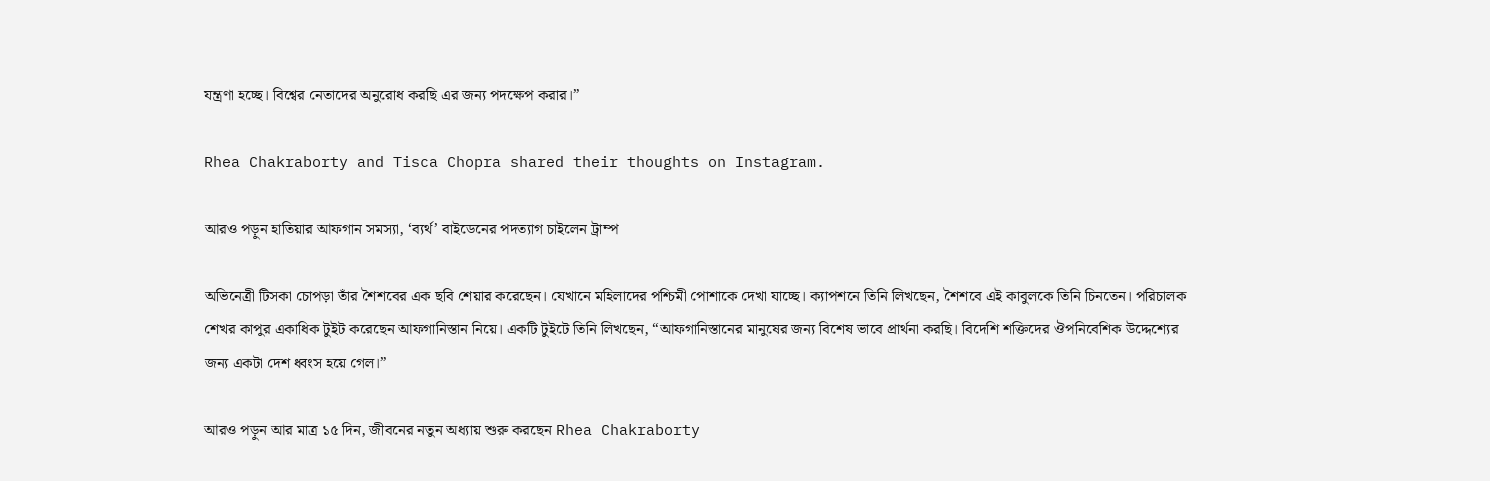যন্ত্রণা হচ্ছে। বিশ্বের নেতাদের অনুরোধ করছি এর জন্য পদক্ষেপ করার।”

Rhea Chakraborty and Tisca Chopra shared their thoughts on Instagram.

আরও পড়ুন হাতিয়ার আফগান সমস্যা, ‘ব্যর্থ’ বাইডেনের পদত্যাগ চাইলেন ট্রাম্প

অভিনেত্রী টিসকা চোপড়া তাঁর শৈশবের এক ছবি শেয়ার করেছেন। যেখানে মহিলাদের পশ্চিমী পোশাকে দেখা যাচ্ছে। ক্যাপশনে তিনি লিখছেন, শৈশবে এই কাবুলকে তিনি চিনতেন। পরিচালক শেখর কাপুর একাধিক টুইট করেছেন আফগানিস্তান নিয়ে। একটি টুইটে তিনি লিখছেন, “আফগানিস্তানের মানুষের জন্য বিশেষ ভাবে প্রার্থনা করছি। বিদেশি শক্তিদের ঔপনিবেশিক উদ্দেশ্যের জন্য একটা দেশ ধ্বংস হয়ে গেল।”

আরও পড়ুন আর মাত্র ১৫ দিন, জীবনের নতুন অধ্যায় শুরু করছেন Rhea Chakraborty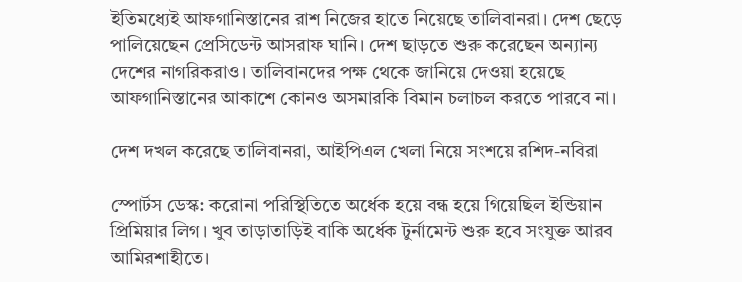ইতিমধ্যেই আফগানিস্তানের রাশ নিজের হাতে নিয়েছে তালিবানরা। দেশ ছেড়ে পালিয়েছেন প্রেসিডেন্ট আসরাফ ঘানি। দেশ ছাড়তে শুরু করেছেন অন্যান্য দেশের নাগরিকরাও। তালিবানদের পক্ষ থেকে জানিয়ে দেওয়া হয়েছে আফগানিস্তানের আকাশে কোনও অসমারকি বিমান চলাচল করতে পারবে না।

দেশ দখল করেছে তালিবানরা, আইপিএল খেলা নিয়ে সংশয়ে রশিদ-নবিরা

স্পোর্টস ডেস্ক: করোনা পরিস্থিতিতে অর্ধেক হয়ে বন্ধ হয়ে গিয়েছিল ইন্ডিয়ান প্রিমিয়ার লিগ। খুব তাড়াতাড়িই বাকি অর্ধেক টুর্নামেন্ট শুরু হবে সংযুক্ত আরব আমিরশাহীতে।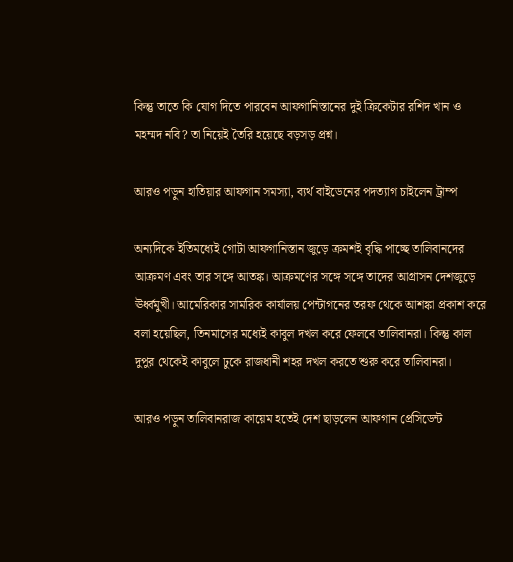কিন্তু তাতে কি যোগ দিতে পারবেন আফগানিস্তানের দুই ক্রিকেটার রশিদ খান ও মহম্মদ নবি? তা নিয়েই তৈরি হয়েছে বড়সড় প্রশ্ন।

আরও পড়ুন হাতিয়ার আফগান সমস্যা, ব্যর্থ বাইডেনের পদত্যাগ চাইলেন ট্রাম্প

অন্যদিকে ইতিমধ্যেই গোটা আফগানিস্তান জুড়ে ক্রমশই বৃদ্ধি পাচ্ছে তালিবানদের আক্রমণ এবং তার সঙ্গে আতঙ্ক। আক্রমণের সঙ্গে সঙ্গে তাদের আগ্রাসন দেশজুড়ে ঊর্ধ্বমুখী। আমেরিকার সামরিক কার্যালয় পেন্টাগনের তরফ থেকে আশঙ্কা প্রকাশ করে বলা হয়েছিল, তিনমাসের মধ্যেই কাবুল দখল করে ফেলবে তালিবানরা। কিন্তু কাল দুপুর থেকেই কাবুলে ঢুকে রাজধানী শহর দখল করতে শুরু করে তালিবানরা।

আরও পড়ুন তালিবানরাজ কায়েম হতেই দেশ ছাড়লেন আফগান প্রেসিডেন্ট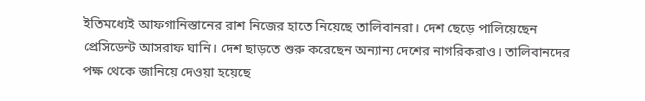ইতিমধ্যেই আফগানিস্তানের রাশ নিজের হাতে নিয়েছে তালিবানরা। দেশ ছেড়ে পালিয়েছেন প্রেসিডেন্ট আসরাফ ঘানি। দেশ ছাড়তে শুরু করেছেন অন্যান্য দেশের নাগরিকরাও। তালিবানদের পক্ষ থেকে জানিয়ে দেওয়া হয়েছে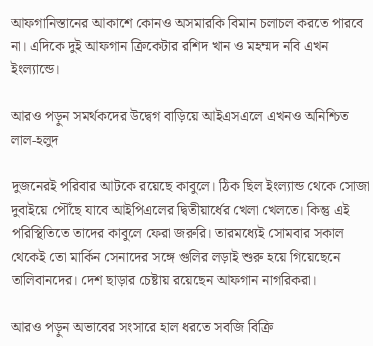আফগানিস্তানের আকাশে কোনও অসমারকি বিমান চলাচল করতে পারবে না। এদিকে দুই আফগান ক্রিকেটার রশিদ খান ও মহম্মদ নবি এখন ইংল্যান্ডে।

আরও পড়ুন সমর্থকদের উদ্বেগ বাড়িয়ে আইএসএলে এখনও অনিশ্চিত লাল-হলুদ

দুজনেরই পরিবার আটকে রয়েছে কাবুলে। ঠিক ছিল ইংল্যান্ড থেকে সোজা দুবাইয়ে পৌঁছে যাবে আইপিএলের দ্বিতীয়ার্ধের খেলা খেলতে। কিন্তু এই পরিস্থিতিতে তাদের কাবুলে ফেরা জরুরি। তারমধ্যেই সোমবার সকাল থেকেই তো মার্কিন সেনাদের সঙ্গে গুলির লড়াই শুরু হয়ে গিয়েছেনে তালিবানদের। দেশ ছাড়ার চেষ্টায় রয়েছেন আফগান নাগরিকরা।

আরও পড়ুন অভাবের সংসারে হাল ধরতে সবজি বিক্রি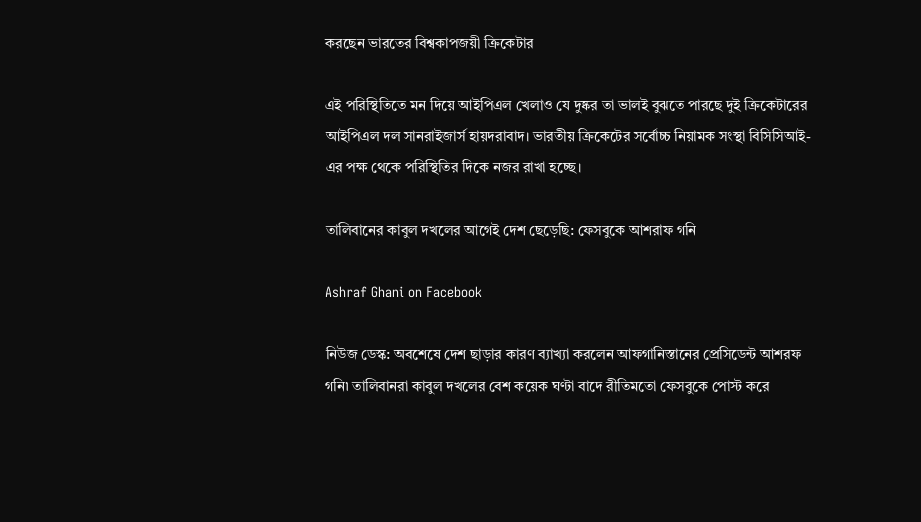করছেন ভারতের বিশ্বকাপজয়ী ক্রিকেটার

এই পরিস্থিতিতে মন দিয়ে আইপিএল খেলাও যে দুষ্কর তা ভালই বুঝতে পারছে দুই ক্রিকেটারের আইপিএল দল সানরাইজার্স হায়দরাবাদ। ভারতীয় ক্রিকেটের সর্বোচ্চ নিয়ামক সংস্থা বিসিসিআই-এর পক্ষ থেকে পরিস্থিতির দিকে নজর রাখা হচ্ছে।

তালিবানের কাবুল দখলের আগেই দেশ ছেড়েছি: ফেসবুকে আশরাফ গনি

Ashraf Ghani on Facebook

নিউজ ডেস্ক: অবশেষে দেশ ছাড়ার কারণ ব্যাখ্যা করলেন আফগানিস্তানের প্রেসিডেন্ট আশরফ গনি৷ তালিবানরা কাবুল দখলের বেশ কয়েক ঘণ্টা বাদে রীতিমতো ফেসবুকে পোস্ট করে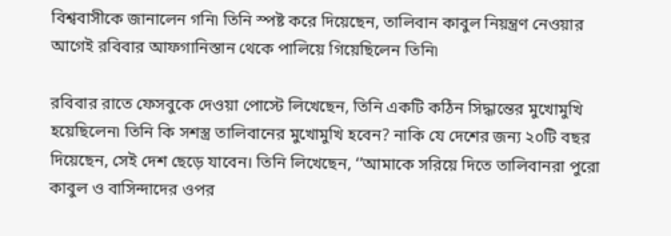বিশ্ববাসীকে জানালেন গনি৷ তিনি স্পষ্ট করে দিয়েছেন, তালিবান কাবুল নিয়ন্ত্রণ নেওয়ার আগেই রবিবার আফগানিস্তান থেকে পালিয়ে গিয়েছিলেন তিনি৷

রবিবার রাতে ফেসবুকে দেওয়া পোস্টে লিখেছেন, তিনি একটি কঠিন সিদ্ধান্তের মুখোমুখি হয়েছিলেন৷ তিনি কি সশস্ত্র তালিবানের মুখোমুখি হবেন? নাকি যে দেশের জন্য ২০টি বছর দিয়েছেন, সেই দেশ ছেড়ে যাবেন। তিনি লিখেছেন, ‘’আমাকে সরিয়ে দিতে তালিবানরা পুরো কাবুল ও বাসিন্দাদের ওপর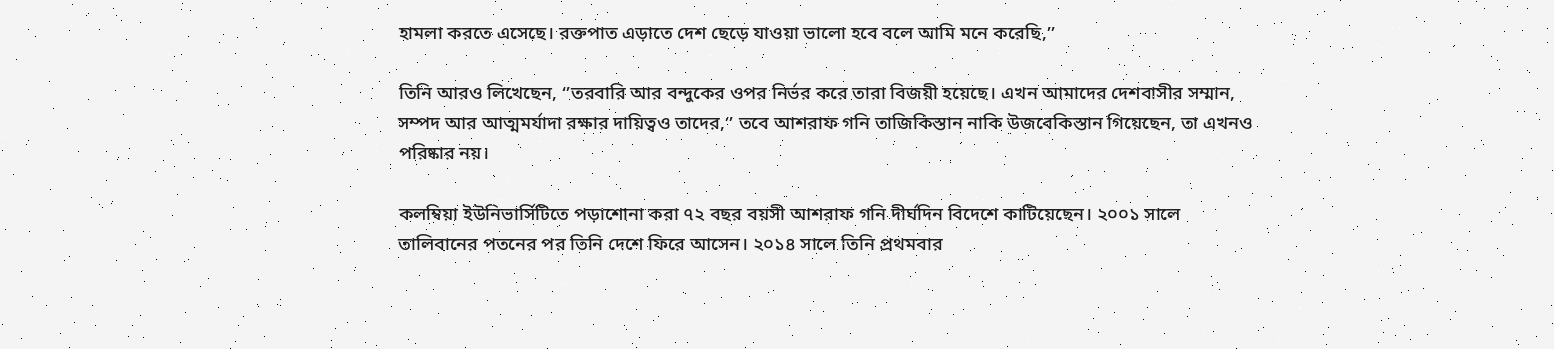হামলা করতে এসেছে। রক্তপাত এড়াতে দেশ ছেড়ে যাওয়া ভালো হবে বলে আমি মনে করেছি,’’

তিনি আরও লিখেছেন, ‘’তরবারি আর বন্দুকের ওপর নির্ভর করে তারা বিজয়ী হয়েছে। এখন আমাদের দেশবাসীর সম্মান, সম্পদ আর আত্মমর্যাদা রক্ষার দায়িত্বও তাদের,’’ তবে আশরাফ গনি তাজিকিস্তান নাকি উজবেকিস্তান গিয়েছেন, তা এখনও পরিষ্কার নয়।

কলম্বিয়া ইউনিভার্সিটিতে পড়াশোনা করা ৭২ বছর বয়সী আশরাফ গনি দীর্ঘদিন বিদেশে কাটিয়েছেন। ২০০১ সালে তালিবানের পতনের পর তিনি দেশে ফিরে আসেন। ২০১৪ সালে তিনি প্রথমবার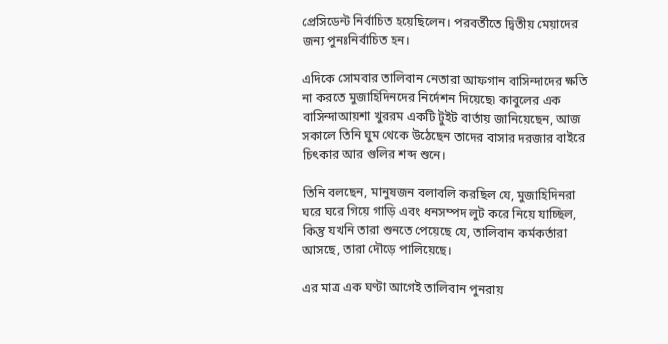প্রেসিডেন্ট নির্বাচিত হয়েছিলেন। পরবর্তীতে দ্বিতীয় মেয়াদের জন্য পুনঃনির্বাচিত হন।

এদিকে সোমবার তালিবান নেতারা আফগান বাসিন্দাদের ক্ষতি না করতে মুজাহিদিনদের নির্দেশন দিয়েছে৷ কাবুলের এক বাসিন্দাআয়শা খুররম একটি টুইট বার্তায় জানিয়েছেন, আজ সকালে তিনি ঘুম থেকে উঠেছেন তাদের বাসার দরজার বাইরে চিৎকার আর গুলির শব্দ শুনে।

তিনি বলছেন, মানুষজন বলাবলি করছিল যে, মুজাহিদিনরা ঘরে ঘরে গিয়ে গাড়ি এবং ধনসম্পদ লুট করে নিয়ে যাচ্ছিল, কিন্তু যখনি তারা শুনতে পেয়েছে যে, তালিবান কর্মকর্তারা আসছে, তারা দৌড়ে পালিয়েছে।

এর মাত্র এক ঘণ্টা আগেই তালিবান পুনরায়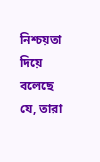নিশ্চয়তা দিয়ে বলেছে যে, তারা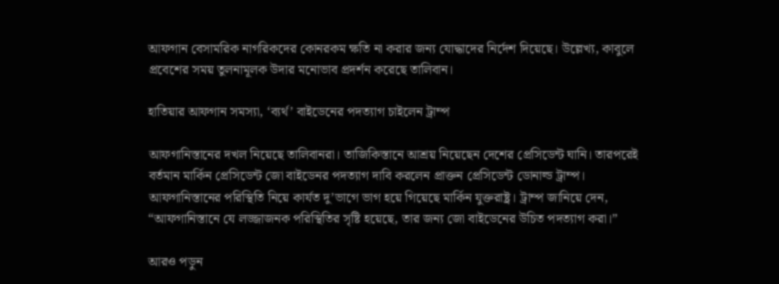আফগান বেসামরিক নাগরিকদের কোনরকম ক্ষতি না করার জন্য যোদ্ধাদের নির্দেশ দিয়েছে। উল্লেখ্য, কাবুলে প্রবেশের সময় তুলনামূলক উদার মনোভাব প্রদর্শন করেছে তালিবান।

হাতিয়ার আফগান সমস্যা, ‘ব্যর্থ’ বাইডেনের পদত্যাগ চাইলেন ট্রাম্প

আফগানিস্তানের দখল নিয়েছে তালিবানরা। তাজিকিস্তানে আশ্রয় নিয়েছেন দেশের প্রেসিডেন্ট ঘানি। তারপরেই বর্তমান মার্কিন প্রেসিডেন্ট জো বাইডেনর পদত্যাগ দাবি করলেন প্রাক্তন প্রেসিডেন্ট ডোনাল্ড ট্রাম্প। আফগানিস্তানের পরিস্থিতি নিয়ে কার্যত দু’ভাগে ভাগ হয়ে গিয়েছে মার্কিন যুক্তরাষ্ট্র। ট্রাম্প জানিয়ে দেন, “আফগানিস্তানে যে লজ্জাজনক পরিস্থিতির সৃষ্টি হয়েছে, তার জন্য জো বাইডেনের উচিত পদত্যাগ করা।”

আরও পড়ুন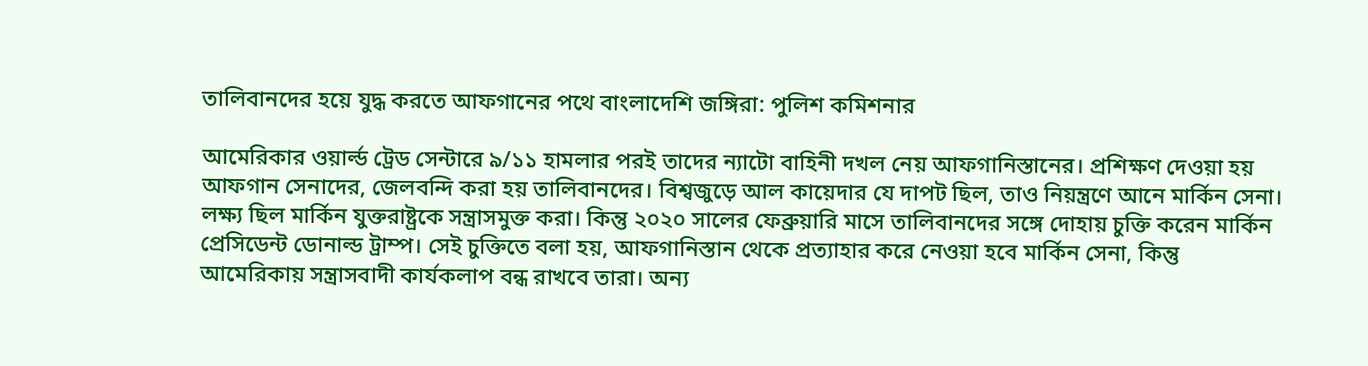তালিবানদের হয়ে যুদ্ধ করতে আফগানের পথে বাংলাদেশি জঙ্গিরা: পুলিশ কমিশনার

আমেরিকার ওয়ার্ল্ড ট্রেড সেন্টারে ৯/১১ হামলার পরই তাদের ন্যাটো বাহিনী দখল নেয় আফগানিস্তানের। প্রশিক্ষণ দেওয়া হয় আফগান সেনাদের, জেলবন্দি করা হয় তালিবানদের। বিশ্বজুড়ে আল কায়েদার যে দাপট ছিল, তাও নিয়ন্ত্রণে আনে মার্কিন সেনা। লক্ষ্য ছিল মার্কিন যুক্তরাষ্ট্রকে সন্ত্রাসমুক্ত করা। কিন্তু ২০২০ সালের ফেব্রুয়ারি মাসে তালিবানদের সঙ্গে দোহায় চুক্তি করেন মার্কিন প্রেসিডেন্ট ডোনাল্ড ট্রাম্প। সেই চুক্তিতে বলা হয়, আফগানিস্তান থেকে প্রত্যাহার করে নেওয়া হবে মার্কিন সেনা, কিন্তু আমেরিকায় সন্ত্রাসবাদী কার্যকলাপ বন্ধ রাখবে তারা। অন্য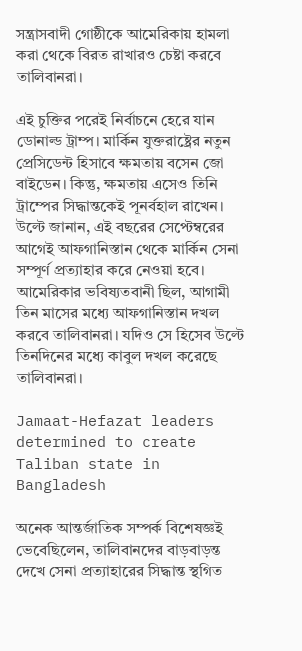সন্ত্রাসবাদী গোষ্ঠীকে আমেরিকায় হামলা করা থেকে বিরত রাখারও চেষ্টা করবে তালিবানরা।

এই চুক্তির পরেই নির্বাচনে হেরে যান ডোনাল্ড ট্রাম্প। মার্কিন যুক্তরাষ্ট্রের নতুন প্রেসিডেন্ট হিসাবে ক্ষমতায় বসেন জো বাইডেন। কিন্তু, ক্ষমতায় এসেও তিনি ট্রাম্পের সিদ্ধান্তকেই পূনর্বহাল রাখেন। উল্টে জানান, এই বছরের সেপ্টেম্বরের আগেই আফগানিস্তান থেকে মার্কিন সেনা সম্পূর্ণ প্রত্যাহার করে নেওয়া হবে। আমেরিকার ভবিষ্যতবানী ছিল, আগামী তিন মাসের মধ্যে আফগানিস্তান দখল করবে তালিবানরা। যদিও সে হিসেব উল্টে তিনদিনের মধ্যে কাবুল দখল করেছে তালিবানরা।

Jamaat-Hefazat leaders determined to create Taliban state in Bangladesh

অনেক আন্তর্জাতিক সম্পর্ক বিশেষজ্ঞই ভেবেছিলেন, তালিবানদের বাড়বাড়ন্ত দেখে সেনা প্রত্যাহারের সিদ্ধান্ত স্থগিত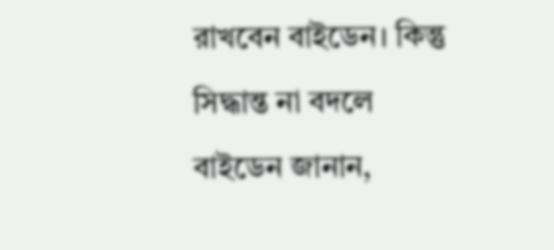রাখবেন বাইডেন। কিন্তু সিদ্ধান্ত না বদলে বাইডেন জানান,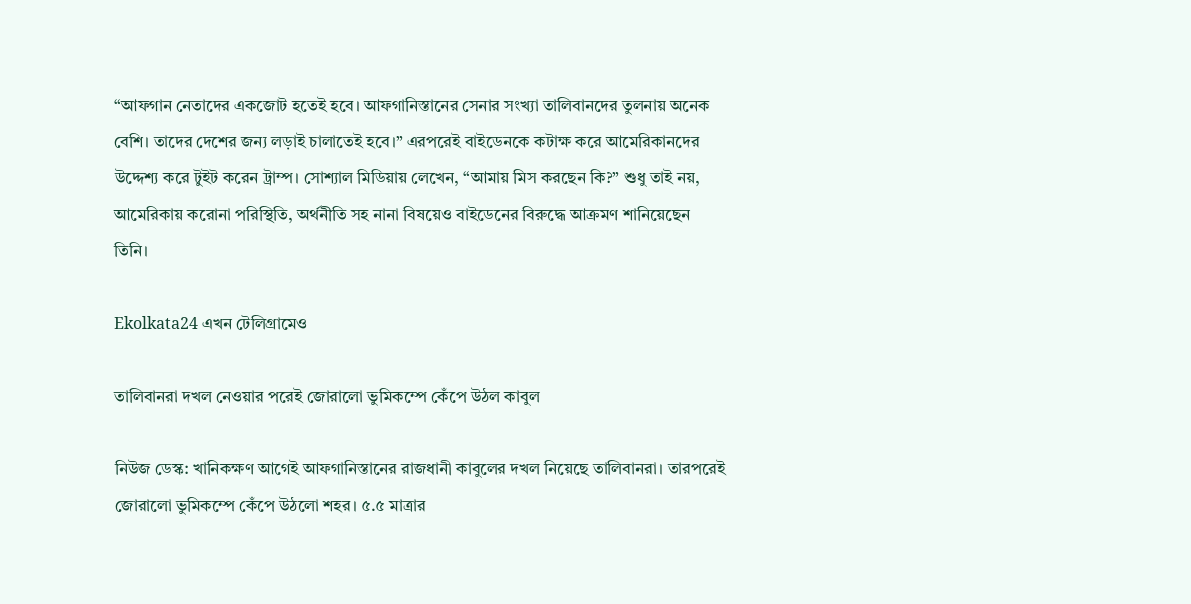“আফগান নেতাদের একজোট হতেই হবে। আফগানিস্তানের সেনার সংখ্যা তালিবানদের তুলনায় অনেক বেশি। তাদের দেশের জন্য লড়াই চালাতেই হবে।” এরপরেই বাইডেনকে কটাক্ষ করে আমেরিকানদের উদ্দেশ্য করে টুইট করেন ট্রাম্প। সোশ্যাল মিডিয়ায় লেখেন, “আমায় মিস করছেন কি?” শুধু তাই নয়, আমেরিকায় করোনা পরিস্থিতি, অর্থনীতি সহ নানা বিষয়েও বাইডেনের বিরুদ্ধে আক্রমণ শানিয়েছেন তিনি।

Ekolkata24 এখন টেলিগ্রামেও

তালিবানরা দখল নেওয়ার পরেই জোরালো ভুমিকম্পে কেঁপে উঠল কাবুল

নিউজ ডেস্ক: খানিকক্ষণ আগেই আফগানিস্তানের রাজধানী কাবুলের দখল নিয়েছে তালিবানরা। তারপরেই জোরালো ভুমিকম্পে কেঁপে উঠলো শহর। ৫.৫ মাত্রার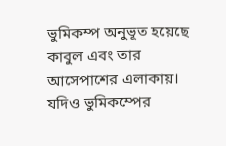ভুমিকম্প অনুভূত হয়েছে কাবুল এবং তার আসেপাশের এলাকায়। যদিও ভুমিকম্পের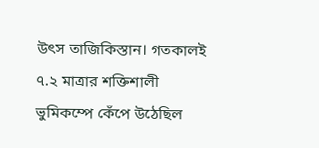উৎস তাজিকিস্তান। গতকালই ৭.২ মাত্রার শক্তিশালী ভুমিকম্পে কেঁপে উঠেছিল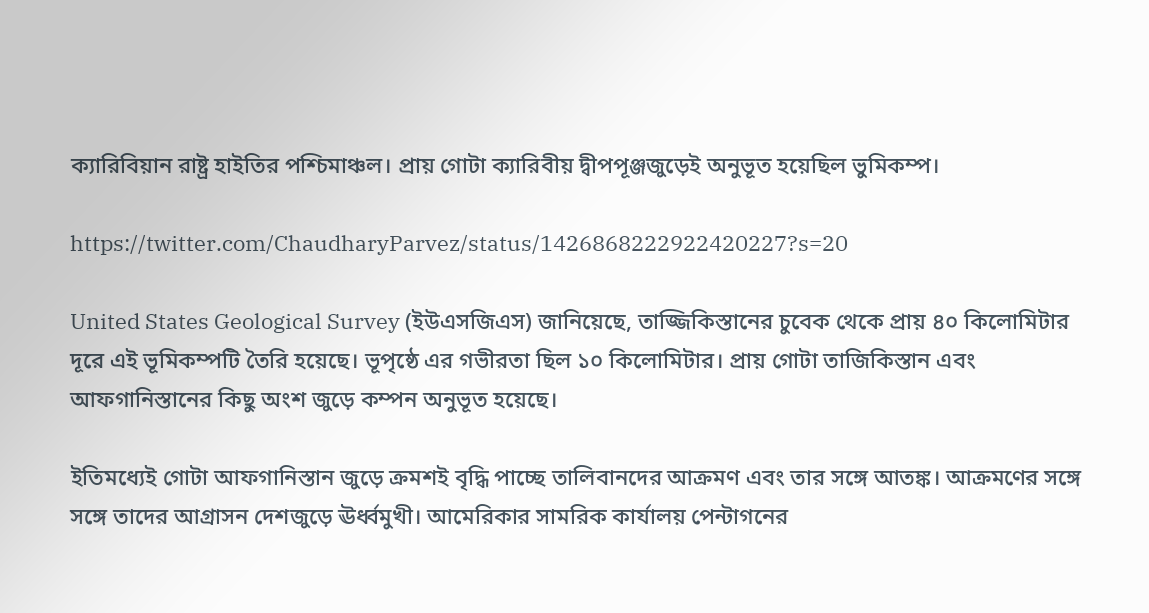ক্যারিবিয়ান রাষ্ট্র হাইতির পশ্চিমাঞ্চল। প্রায় গোটা ক্যারিবীয় দ্বীপপূঞ্জজুড়েই অনুভূত হয়েছিল ভুমিকম্প।

https://twitter.com/ChaudharyParvez/status/1426868222922420227?s=20

United States Geological Survey (ইউএসজিএস) জানিয়েছে, তাজ্জিকিস্তানের চুবেক থেকে প্রায় ৪০ কিলোমিটার দূরে এই ভূমিকম্পটি তৈরি হয়েছে। ভূপৃষ্ঠে এর গভীরতা ছিল ১০ কিলোমিটার। প্রায় গোটা তাজিকিস্তান এবং আফগানিস্তানের কিছু অংশ জুড়ে কম্পন অনুভূত হয়েছে।

ইতিমধ্যেই গোটা আফগানিস্তান জুড়ে ক্রমশই বৃদ্ধি পাচ্ছে তালিবানদের আক্রমণ এবং তার সঙ্গে আতঙ্ক। আক্রমণের সঙ্গে সঙ্গে তাদের আগ্রাসন দেশজুড়ে ঊর্ধ্বমুখী। আমেরিকার সামরিক কার্যালয় পেন্টাগনের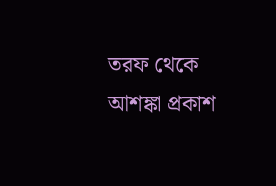তরফ থেকে আশঙ্কা প্রকাশ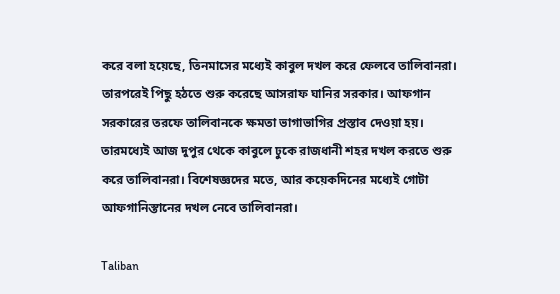করে বলা হয়েছে, তিনমাসের মধ্যেই কাবুল দখল করে ফেলবে তালিবানরা। তারপরেই পিছু হঠতে শুরু করেছে আসরাফ ঘানির সরকার। আফগান সরকারের তরফে তালিবানকে ক্ষমতা ভাগাভাগির প্রস্তাব দেওয়া হয়। তারমধ্যেই আজ দুপুর থেকে কাবুলে ঢুকে রাজধানী শহর দখল করতে শুরু করে তালিবানরা। বিশেষজ্ঞদের মতে, আর কয়েকদিনের মধ্যেই গোটা আফগানিস্তানের দখল নেবে তালিবানরা।

Taliban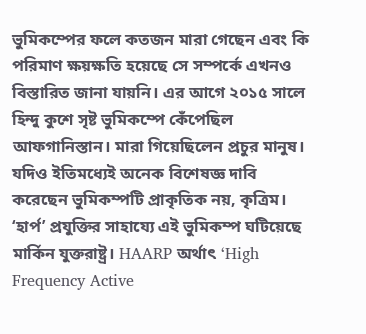ভুমিকম্পের ফলে কতজন মারা গেছেন এবং কি পরিমাণ ক্ষয়ক্ষতি হয়েছে সে সম্পর্কে এখনও বিস্তারিত জানা যায়নি। এর আগে ২০১৫ সালে হিন্দু কুশে সৃষ্ট ভুমিকম্পে কেঁপেছিল আফগানিস্তান। মারা গিয়েছিলেন প্রচুর মানুষ। যদিও ইতিমধ্যেই অনেক বিশেষজ্ঞ দাবি করেছেন ভুমিকম্পটি প্রাকৃতিক নয়, কৃত্রিম। ‘হার্প’ প্রযুক্তির সাহায্যে এই ভুমিকম্প ঘটিয়েছে মার্কিন যুক্তরাষ্ট্র। HAARP অর্থাৎ ‘High Frequency Active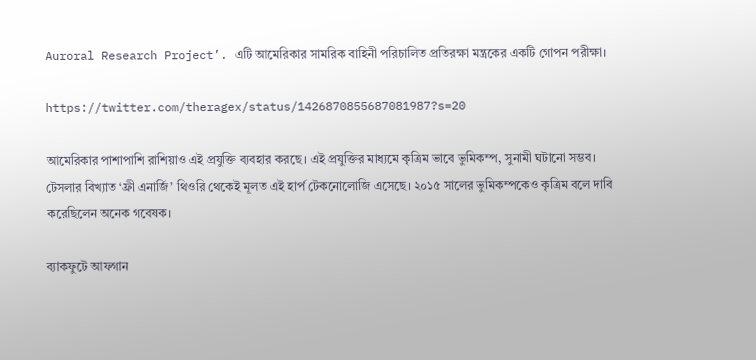Auroral Research Project’. এটি আমেরিকার সামরিক বাহিনী পরিচালিত প্রতিরক্ষা মন্ত্রকের একটি গোপন পরীক্ষা।

https://twitter.com/theragex/status/1426870855687081987?s=20

আমেরিকার পাশাপাশি রাশিয়াও এই প্রযুক্তি ব্যবহার করছে। এই প্রযুক্তির মাধ্যমে কৃত্রিম ভাবে ভুমিকম্প, সুনামী ঘটানো সম্ভব। টেসলার বিখ্যাত ‘ফ্রী এনার্জি’ থিওরি থেকেই মূলত এই হার্প টেকনোলোজি এসেছে। ২০১৫ সালের ভুমিকম্পকেও কৃত্রিম বলে দাবি করেছিলেন অনেক গবেষক।

ব্যাকফুটে আফগান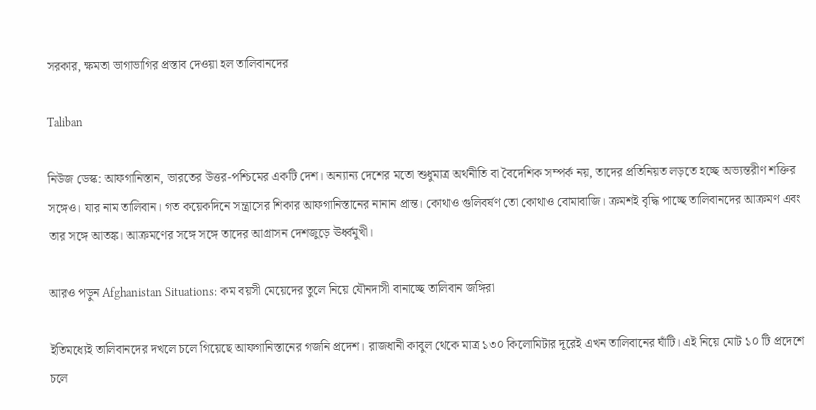সরকার, ক্ষমতা ভাগাভাগির প্রস্তাব দেওয়া হল তালিবানদের

Taliban

নিউজ ডেস্ক: আফগানিস্তান, ভারতের উত্তর-পশ্চিমের একটি দেশ। অন্যান্য দেশের মতো শুধুমাত্র অর্থনীতি বা বৈদেশিক সম্পর্ক নয়, তাদের প্রতিনিয়ত লড়তে হচ্ছে অভ্যন্তরীণ শক্তির সঙ্গেও। যার নাম তালিবান। গত কয়েকদিনে সন্ত্রাসের শিকার আফগানিস্তানের নানান প্রান্ত। কোথাও গুলিবর্ষণ তো কোথাও বোমাবাজি। ক্রমশই বৃদ্ধি পাচ্ছে তালিবানদের আক্রমণ এবং তার সঙ্গে আতঙ্ক। আক্রমণের সঙ্গে সঙ্গে তাদের আগ্রাসন দেশজুড়ে ঊর্ধ্বমুখী।

আরও পড়ুন Afghanistan Situations: কম বয়সী মেয়েদের তুলে নিয়ে যৌনদাসী বানাচ্ছে তালিবান জঙ্গিরা

ইতিমধ্যেই তালিবানদের দখলে চলে গিয়েছে আফগানিস্তানের গজনি প্রদেশ। রাজধানী কাবুল থেকে মাত্র ১৩০ কিলোমিটার দূরেই এখন তালিবানের ঘাঁটি। এই নিয়ে মোট ১০ টি প্রদেশে চলে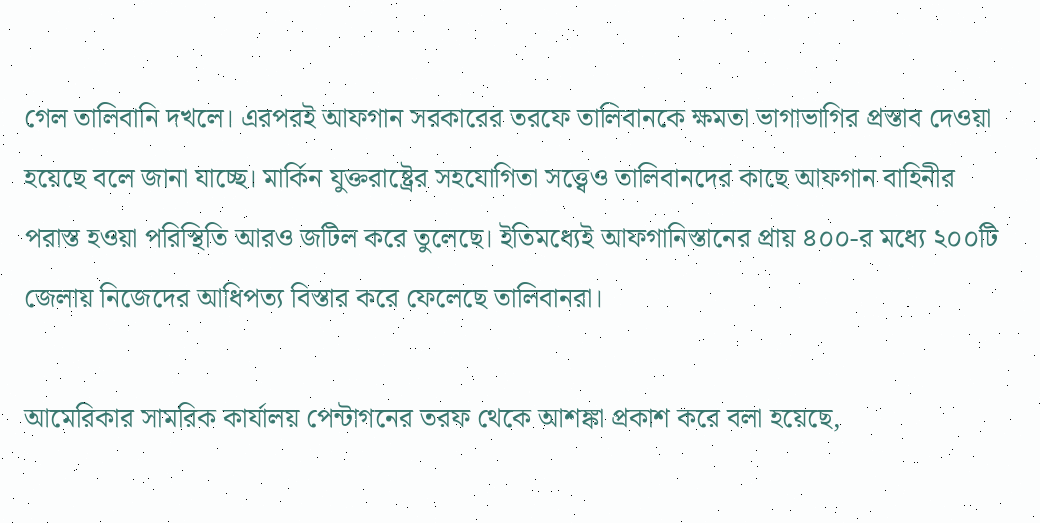গেল তালিবানি দখলে। এরপরই আফগান সরকারের তরফে তালিবানকে ক্ষমতা ভাগাভাগির প্রস্তাব দেওয়া হয়েছে বলে জানা যাচ্ছে। মার্কিন যুক্তরাষ্ট্রের সহযোগিতা সত্ত্বেও তালিবানদের কাছে আফগান বাহিনীর পরাস্ত হওয়া পরিস্থিতি আরও জটিল করে তুলেছে। ইতিমধ্যেই আফগানিস্তানের প্রায় ৪০০-র মধ্যে ২০০টি জেলায় নিজেদের আধিপত্য বিস্তার করে ফেলেছে তালিবানরা।

আমেরিকার সামরিক কার্যালয় পেন্টাগনের তরফ থেকে আশঙ্কা প্রকাশ করে বলা হয়েছে,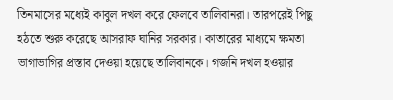তিনমাসের মধ্যেই কাবুল দখল করে ফেলবে তালিবানরা। তারপরেই পিছু হঠতে শুরু করেছে আসরাফ ঘানির সরকার। কাতারের মাধ্যমে ক্ষমতা ভাগাভাগির প্রস্তাব দেওয়া হয়েছে তালিবানকে। গজনি দখল হওয়ার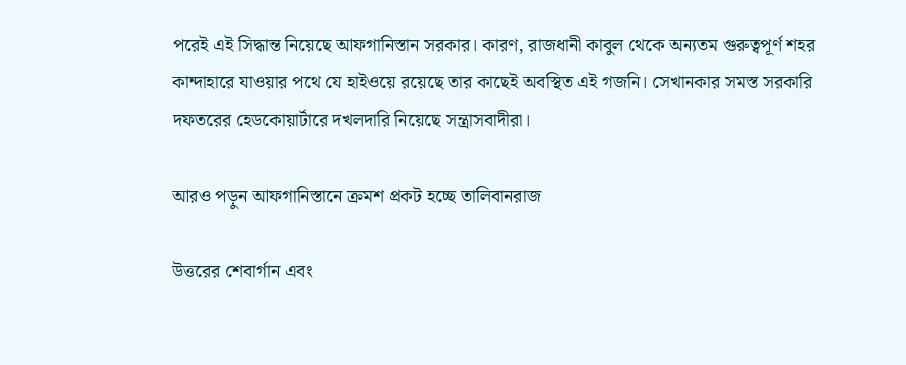পরেই এই সিদ্ধান্ত নিয়েছে আফগানিস্তান সরকার। কারণ, রাজধানী কাবুল থেকে অন্যতম গুরুত্বপূর্ণ শহর কান্দাহারে যাওয়ার পথে যে হাইওয়ে রয়েছে তার কাছেই অবস্থিত এই গজনি। সেখানকার সমস্ত সরকারি দফতরের হেডকোয়ার্টারে দখলদারি নিয়েছে সন্ত্রাসবাদীরা।

আরও পড়ুন আফগানিস্তানে ক্রমশ প্রকট হচ্ছে তালিবানরাজ

উত্তরের শেবার্গান এবং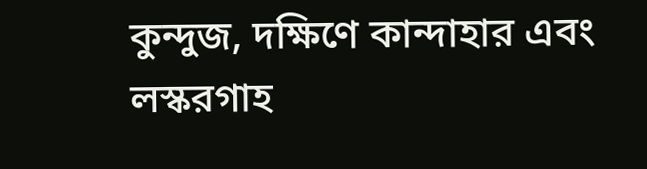কুন্দুজ, দক্ষিণে কান্দাহার এবং লস্করগাহ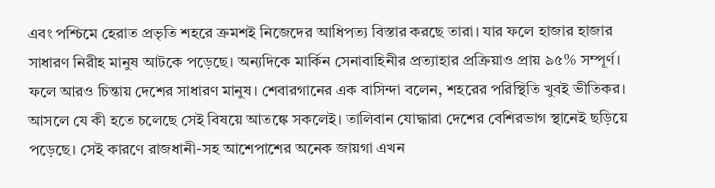এবং পশ্চিমে হেরাত প্রভৃতি শহরে ক্রমশই নিজেদের আধিপত্য বিস্তার করছে তারা। যার ফলে হাজার হাজার সাধারণ নিরীহ মানুষ আটকে পড়েছে। অন্যদিকে মার্কিন সেনাবাহিনীর প্রত্যাহার প্রক্রিয়াও প্রায় ৯৫% সম্পূর্ণ। ফলে আরও চিন্তায় দেশের সাধারণ মানুষ। শেবারগানের এক বাসিন্দা বলেন, শহরের পরিস্থিতি খুবই ভীতিকর। আসলে যে কী হতে চলেছে সেই বিষয়ে আতঙ্কে সকলেই। তালিবান যোদ্ধারা দেশের বেশিরভাগ স্থানেই ছড়িয়ে পড়েছে। সেই কারণে রাজধানী-সহ আশেপাশের অনেক জায়গা এখন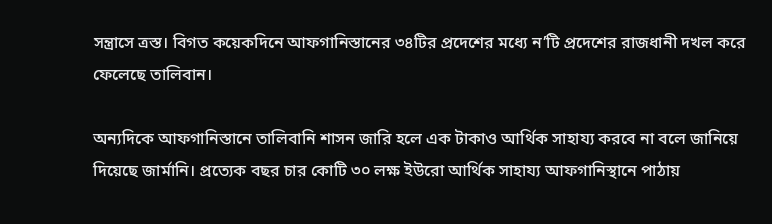সন্ত্রাসে ত্রস্ত। বিগত কয়েকদিনে আফগানিস্তানের ৩৪টির প্রদেশের মধ্যে ন’টি প্রদেশের রাজধানী দখল করে ফেলেছে তালিবান।

অন্যদিকে আফগানিস্তানে তালিবানি শাসন জারি হলে এক টাকাও আর্থিক সাহায্য করবে না বলে জানিয়ে দিয়েছে জার্মানি। প্রত্যেক বছর চার কোটি ৩০ লক্ষ ইউরো আর্থিক সাহায্য আফগানিস্থানে পাঠায়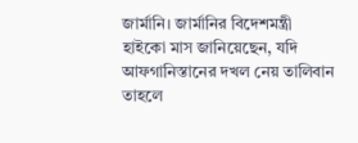জার্মানি। জার্মানির বিদেশমন্ত্রী হাইকো মাস জানিয়েছেন, যদি আফগানিস্তানের দখল নেয় তালিবান তাহলে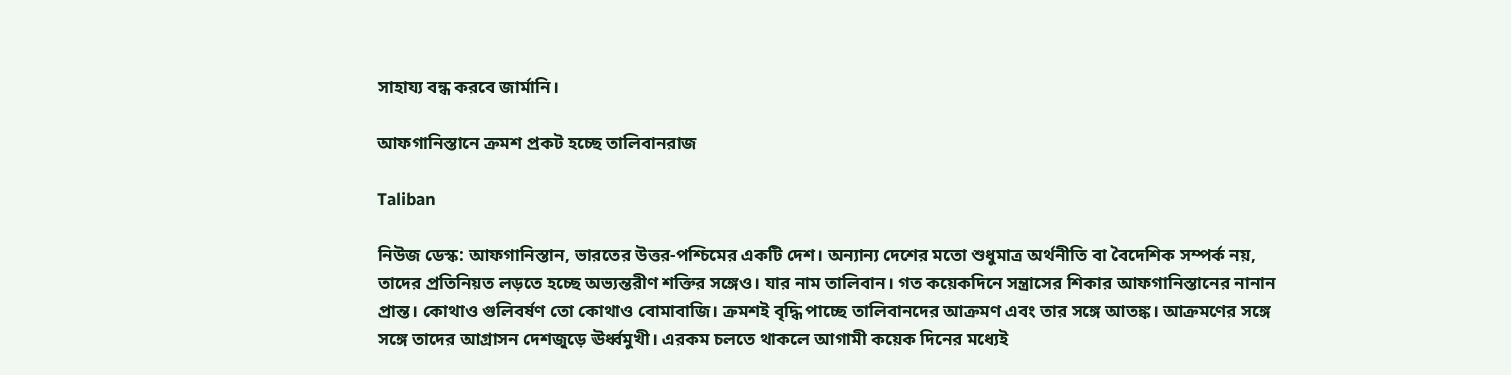সাহায্য বন্ধ করবে জার্মানি।

আফগানিস্তানে ক্রমশ প্রকট হচ্ছে তালিবানরাজ

Taliban

নিউজ ডেস্ক: আফগানিস্তান, ভারতের উত্তর-পশ্চিমের একটি দেশ। অন্যান্য দেশের মতো শুধুমাত্র অর্থনীতি বা বৈদেশিক সম্পর্ক নয়, তাদের প্রতিনিয়ত লড়তে হচ্ছে অভ্যন্তরীণ শক্তির সঙ্গেও। যার নাম তালিবান। গত কয়েকদিনে সন্ত্রাসের শিকার আফগানিস্তানের নানান প্রান্ত। কোথাও গুলিবর্ষণ তো কোথাও বোমাবাজি। ক্রমশই বৃদ্ধি পাচ্ছে তালিবানদের আক্রমণ এবং তার সঙ্গে আতঙ্ক। আক্রমণের সঙ্গে সঙ্গে তাদের আগ্রাসন দেশজুড়ে ঊর্ধ্বমুখী। এরকম চলতে থাকলে আগামী কয়েক দিনের মধ্যেই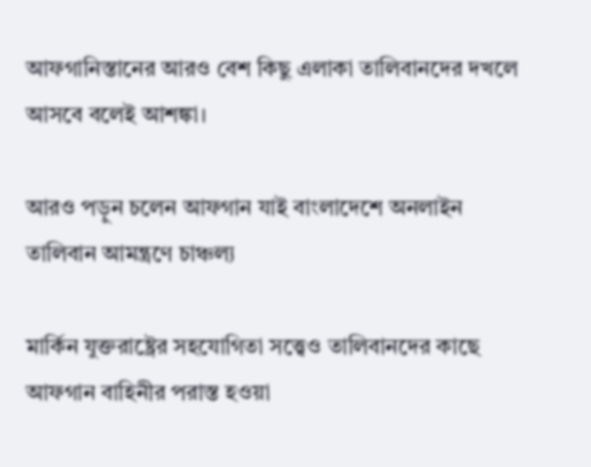আফগানিস্তানের আরও বেশ কিছু এলাকা তালিবানদের দখলে আসবে বলেই আশঙ্কা।

আরও পড়ুন চলেন আফগান যাই বাংলাদেশে অনলাইন তালিবান আমন্ত্রণে চাঞ্চল্য

মার্কিন যুক্তরাষ্ট্রের সহযোগিতা সত্ত্বেও তালিবানদের কাছে আফগান বাহিনীর পরাস্ত হওয়া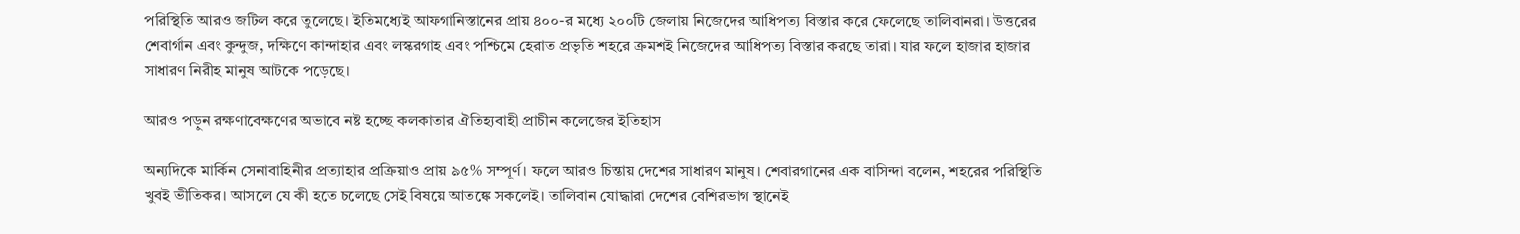পরিস্থিতি আরও জটিল করে তুলেছে। ইতিমধ্যেই আফগানিস্তানের প্রায় ৪০০-র মধ্যে ২০০টি জেলায় নিজেদের আধিপত্য বিস্তার করে ফেলেছে তালিবানরা। উত্তরের শেবার্গান এবং কুন্দুজ, দক্ষিণে কান্দাহার এবং লস্করগাহ এবং পশ্চিমে হেরাত প্রভৃতি শহরে ক্রমশই নিজেদের আধিপত্য বিস্তার করছে তারা। যার ফলে হাজার হাজার সাধারণ নিরীহ মানুষ আটকে পড়েছে।

আরও পড়ুন রক্ষণাবেক্ষণের অভাবে নষ্ট হচ্ছে কলকাতার ঐতিহ্যবাহী প্রাচীন কলেজের ইতিহাস

অন্যদিকে মার্কিন সেনাবাহিনীর প্রত্যাহার প্রক্রিয়াও প্রায় ৯৫% সম্পূর্ণ। ফলে আরও চিন্তায় দেশের সাধারণ মানুষ। শেবারগানের এক বাসিন্দা বলেন, শহরের পরিস্থিতি খুবই ভীতিকর। আসলে যে কী হতে চলেছে সেই বিষয়ে আতঙ্কে সকলেই। তালিবান যোদ্ধারা দেশের বেশিরভাগ স্থানেই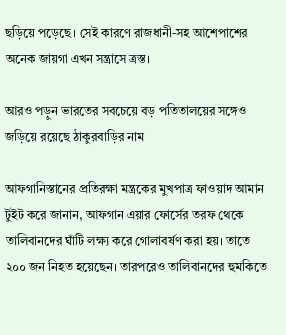ছড়িয়ে পড়েছে। সেই কারণে রাজধানী-সহ আশেপাশের অনেক জায়গা এখন সন্ত্রাসে ত্রস্ত।

আরও পড়ুন ভারতের সবচেয়ে বড় পতিতালয়ের সঙ্গেও জড়িয়ে রয়েছে ঠাকুরবাড়ির নাম

আফগানিস্তানের প্রতিরক্ষা মন্ত্রকের মুখপাত্র ফাওয়াদ আমান টুইট করে জানান, আফগান এয়ার ফোর্সের তরফ থেকে তালিবানদের ঘাঁটি লক্ষ্য করে গোলাবর্ষণ করা হয়। তাতে ২০০ জন নিহত হয়েছেন। তারপরেও তালিবানদের হুমকিতে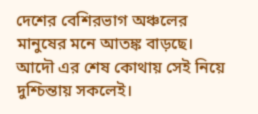দেশের বেশিরভাগ অঞ্চলের মানুষের মনে আতঙ্ক বাড়ছে। আদৌ এর শেষ কোথায় সেই নিয়ে দুশ্চিন্তায় সকলেই।